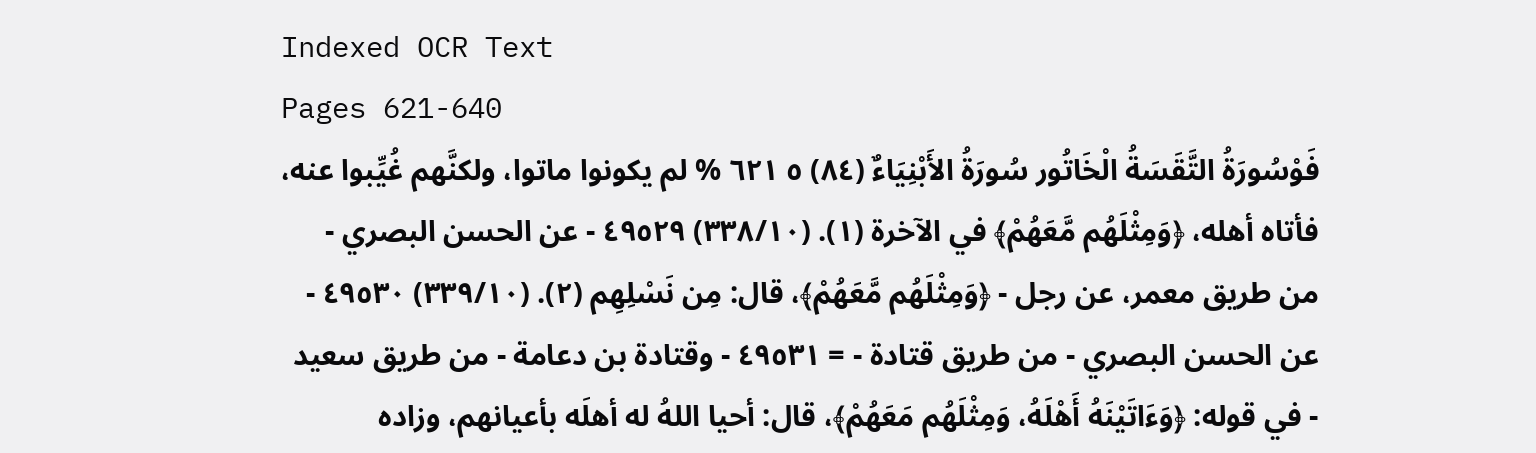Indexed OCR Text
Pages 621-640
فَوْسُورَةُ التَّقَسَةُ الْخَاتُور سُورَةُ الأَبْنِيَاءٌ (٨٤) ٥ ٦٢١ % لم يكونوا ماتوا، ولكنَّهم غُيِّبوا عنه، فأتاه أهله، ﴿وَمِثْلَهُم مَّعَهُمْ﴾ في الآخرة (١). (٣٣٨/١٠) ٤٩٥٢٩ - عن الحسن البصري - من طريق معمر، عن رجل - ﴿وَمِثْلَهُم مَّعَهُمْ﴾، قال: مِن نَسْلِهِم (٢). (٣٣٩/١٠) ٤٩٥٣٠ - عن الحسن البصري - من طريق قتادة - = ٤٩٥٣١ - وقتادة بن دعامة - من طريق سعيد - في قوله: ﴿وَءَاتَيْنَهُ أَهْلَهُ، وَمِثْلَهُم مَعَهُمْ﴾، قال: أحيا اللهُ له أهلَه بأعيانهم، وزاده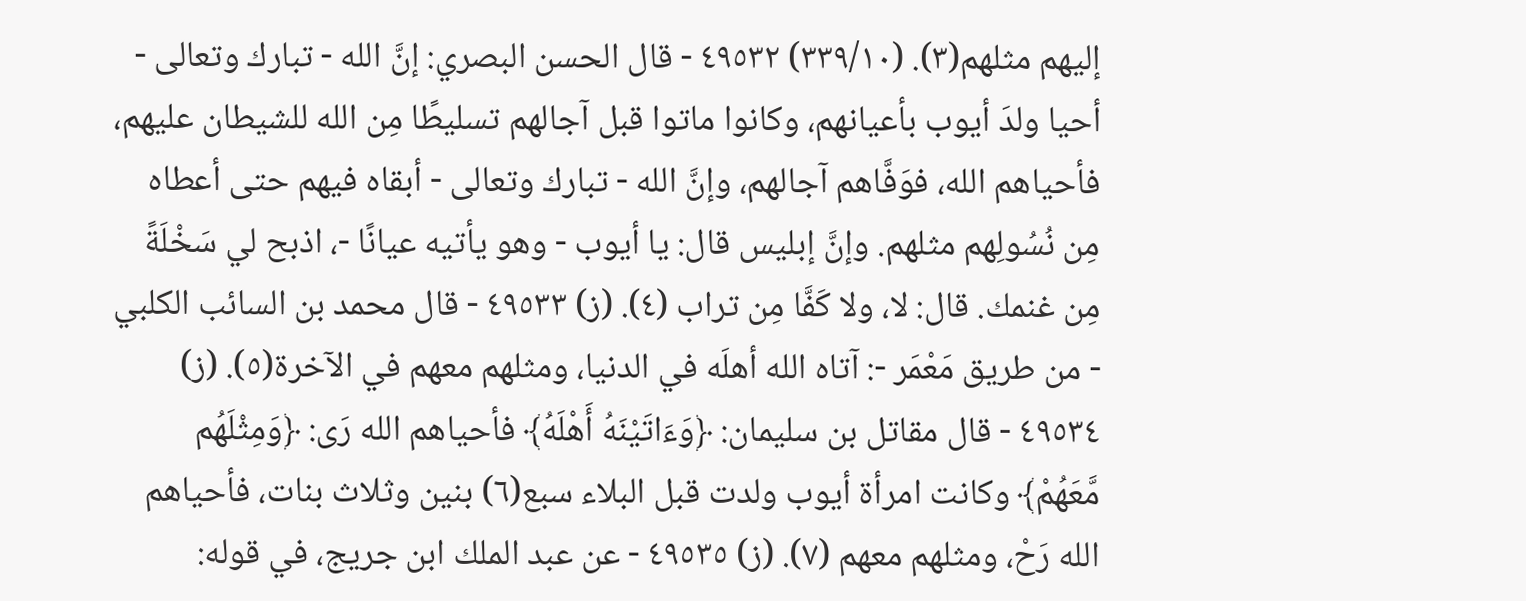إليهم مثلهم(٣). (٣٣٩/١٠) ٤٩٥٣٢ - قال الحسن البصري: إنَّ الله - تبارك وتعالى - أحيا ولدَ أيوب بأعيانهم، وكانوا ماتوا قبل آجالهم تسليطًا مِن الله للشيطان عليهم، فأحياهم الله، فوَفَّاهم آجالهم، وإنَّ الله - تبارك وتعالى - أبقاه فيهم حتى أعطاه مِن نُسُولِهم مثلهم. وإنَّ إبليس قال: يا أيوب - وهو يأتيه عيانًا -، اذبح لي سَخْلَةً مِن غنمك. قال: لا، ولا كَفَّا مِن تراب (٤). (ز) ٤٩٥٣٣ - قال محمد بن السائب الكلبي - من طريق مَعْمَر -: آتاه الله أهلَه في الدنيا، ومثلهم معهم في الآخرة(٥). (ز) ٤٩٥٣٤ - قال مقاتل بن سليمان: ﴿وَءَاتَيْنَهُ أَهْلَهُ﴾ فأحياهم الله رَى: ﴿وَمِثْلَهُم مَّعَهُمْ﴾ وكانت امرأة أيوب ولدت قبل البلاء سبع(٦) بنين وثلاث بنات، فأحياهم الله رَحْ، ومثلهم معهم (٧). (ز) ٤٩٥٣٥ - عن عبد الملك ابن جريج، في قوله: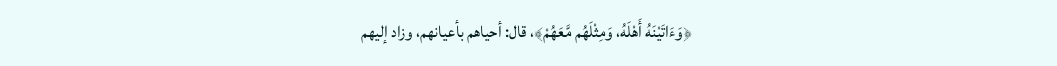﴿وَءَاتَيْنَهُ أَهْلَهُ، وَمِثْلَهُم مَّعَهُمْ﴾، قال: أحياهم بأعيانهم، وزاد إليهم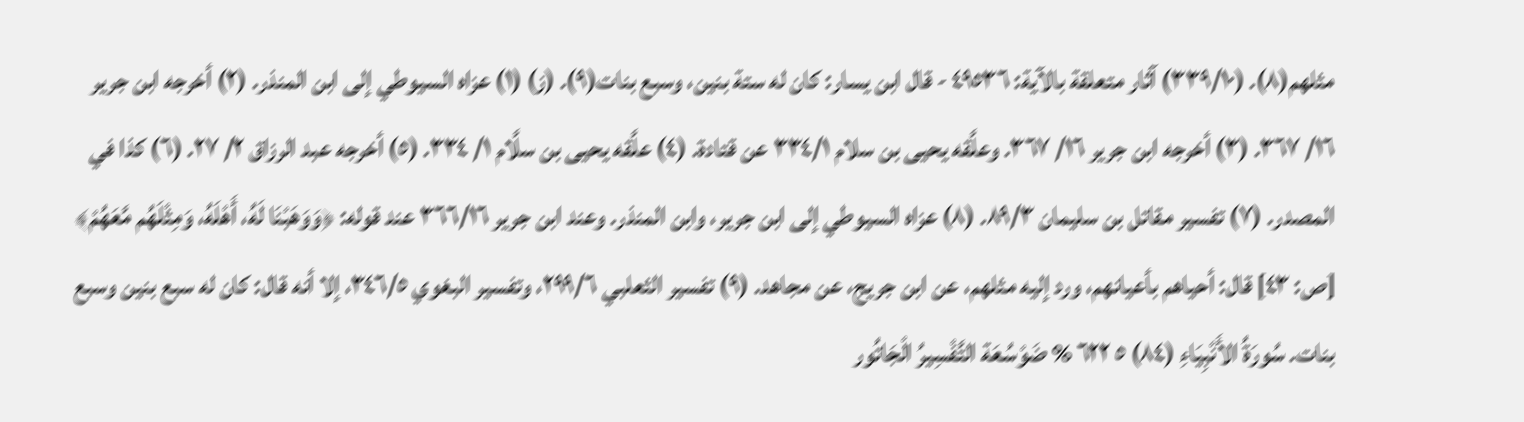مثلهم(٨). (٣٣٩/١٠) آثار متعلقة بالآية: ٤٩٥٣٦ - قال ابن يسار: كان له ستة بنين، وسبع بنات(٩). (ز) (١) عزاه السيوطي إلى ابن المنذر. (٢) أخرجه ابن جرير ١٦/ ٣٦٧. (٣) أخرجه ابن جرير ١٦/ ٣٦٧. وعلَّقه يحيى بن سلام ٣٣٤/١ عن قتادة. (٤) علَّقه يحيى بن سلَّام ١/ ٣٣٤. (٥) أخرجه عبد الرزاق ٢/ ٢٧. (٦) كذا في المصدر. (٧) تفسير مقاتل بن سليمان ٨٩/٣. (٨) عزاه السيوطي إلى ابن جرير، وابن المنذر. وعند ابن جرير ٣٦٦/١٦ عند قوله: ﴿وَوَهَبْنَا لَهُ، أَهْلَهُ، وَمِثْلَهُم مَّعَهُمْ﴾ [ص: ٤٣] قال: أحياهم بأعيانهم، ورد إليه مثلهم، عن ابن جريج، عن مجاهد. (٩) تفسير الثعلبي ٢٩٩/٦، وتفسير البغوي ٣٤٦/٥، إلا أنه قال: كان له سبع بنين وسبع بنات. سُورَةُ الأَنْبِيَاءِ (٨٤) ٥ ٦٢٢ % ضَوْسُعَة التَّفْسِيرُ الْجَاتُور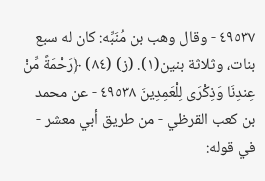٤٩٥٣٧ - وقال وهب بن مُنَبِّه: كان له سبع بنات، وثلاثة بنين(١). (ز) (٨٤) ﴿رَحْمَةً مِّنْ عِندِنَا وَذِكْرَى لِلْعَمِدِينَ ٤٩٥٣٨ - عن محمد بن كعب القرظي - من طريق أبي معشر - في قوله: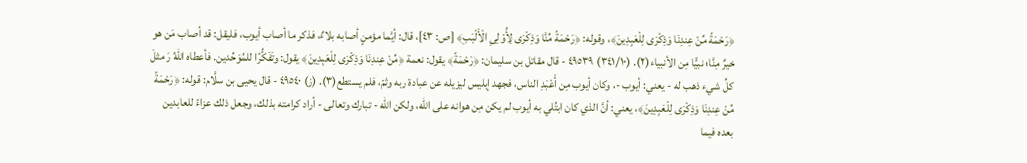﴿رَحْمَةً مِّنْ عِندِنَا وَذِكْرَى لِلْعَبِدِينَ﴾، وقوله: ﴿رَحْمَةً مِّنَّا وَذِكْرَى لِأُوْلِىِ الْأَلْبَبِ﴾ [ص: ٤٣]، قال: أيَّما مؤمنٍ أصابه بلاءٌ، فذكر ما أصاب أيوب، فليقل: قد أصاب مَن هو خيرٌ مِنَّا؛ نبيًّا مِن الأنبياء(٢). (٣٤١/١٠) ٤٩٥٣٩ - قال مقاتل بن سليمان: ﴿رَحْمَةً﴾ يقول: نعمة ﴿مِّنْ عِندِنَا وَذِكْرَى لِلْعَبِدِينَ﴾ يقول: وتَفَكُّرًا للمُوَحِّدين. فأعطاه اللهُ رَ مثلَ كلِّ شيء ذهب له - يعني: أيوب -، وكان أيوب مِن أَعْبَدِ الناس، فجهد إبليس ليزيله عن عبادة ربه وثمّ، فلم يستطع(٣). (ز) ٤٩٥٤٠ - قال يحيى بن سلَّام: قوله: ﴿رَحْمَةً مِّنْ عِندِنَا وَذِكْرَى لِلْعَبِدِينَ﴾، يعني: أنَّ الذي كان ابتُلي به أيوب لم يكن مِن هوانه على الله، ولكن الله - تبارك وتعالى - أراد كرامته بذلك، وجعل ذلك عزاءً للعابدين بعده فيما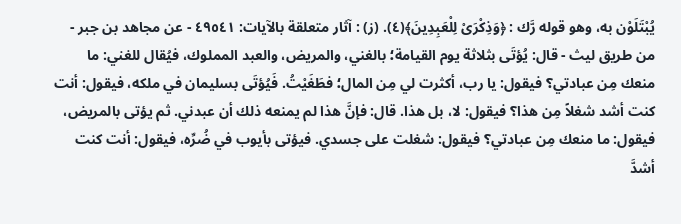يُبْتَلَوْن به، وهو قوله رَّك : ﴿وَذِكْرَىْ لِلْعَبِدِينَ﴾(٤). (ز) : آثار متعلقة بالآيات: ٤٩٥٤١ - عن مجاهد بن جبر - من طريق ليث - قال: يُؤتَى بثلاثة يوم القيامة؛ بالغني، والمريض، والعبد المملوك، فيُقال للغني: ما منعك مِن عبادتي؟ فيقول: يا رب، أكثرت لي مِن المال؛ فطَغَيْتُ. فَيُؤتَى بسليمان في ملكه، فيقول: أنت كنت أشد شغلاً مِن هذا؟ فيقول: لا، بل هذا. قال: فإنَّ هذا لم يمنعه ذلك أن عبدني. ثم يؤتى بالمريض، فيقول: ما منعك مِن عبادتي؟ فيقول: شغلت على جسدي. فيؤتى بأيوب في ضُرِّه، فيقول: أنت كنت أشدَّ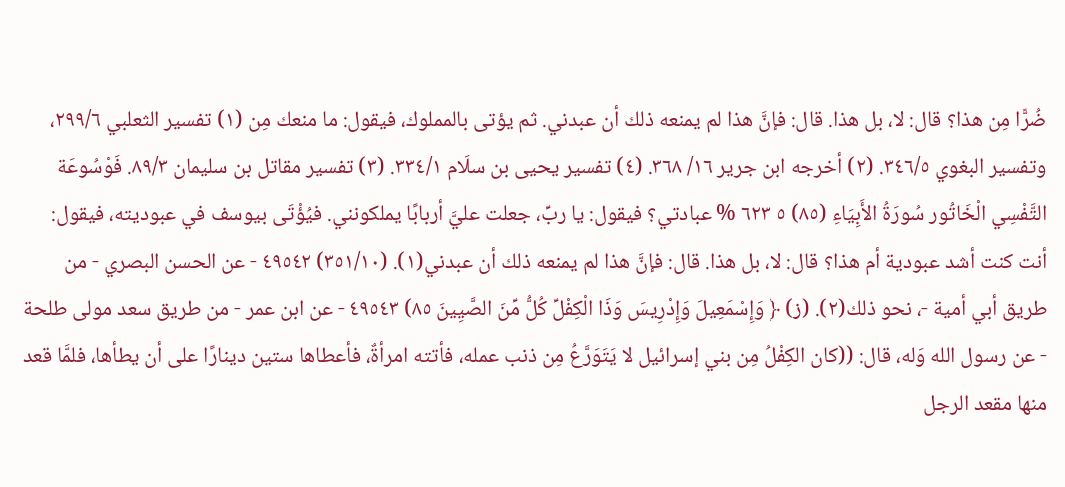ضُرًّا مِن هذا؟ قال: لا، بل هذا. قال: فإنَّ هذا لم يمنعه ذلك أن عبدني. ثم يؤتى بالمملوك، فيقول: ما منعك مِن (١) تفسير الثعلبي ٢٩٩/٦، وتفسير البغوي ٣٤٦/٥. (٢) أخرجه ابن جرير ١٦/ ٣٦٨. (٤) تفسير يحيى بن سلَام ٣٣٤/١. (٣) تفسير مقاتل بن سليمان ٨٩/٣. فَوْسُوعَة التَّفْسِي الْخَاتُور سُورَةُ الأَبِيَاءِ (٨٥) ٥ ٦٢٣ % عبادتي؟ فيقول: يا ربِّ، جعلت عليَّ أربابًا يملكونني. فيُؤْتَى بيوسف في عبوديته، فيقول: أنت كنت أشد عبودية أم هذا؟ قال: لا، بل هذا. قال: فإنَّ هذا لم يمنعه ذلك أن عبدني(١). (٣٥١/١٠) ٤٩٥٤٢ - عن الحسن البصري - من طريق أبي أمية -، نحو ذلك(٢). (ز) ﴿ وَإِسْمَعِيلَ وَإِدْرِيسَ وَذَا الْكِفْلِّ كُلُّ مِّنَ الصَّيِينَ ٨٥) ٤٩٥٤٣ - عن ابن عمر - من طريق سعد مولى طلحة - عن رسول الله وَله، قال: ((كان الكِفْلُ مِن بني إسرائيل لا يَتَوَرَّعُ مِن ذنب عمله، فأتته امرأةٌ، فأعطاها ستين دينارًا على أن يطأها، فلمَّا قعد منها مقعد الرجل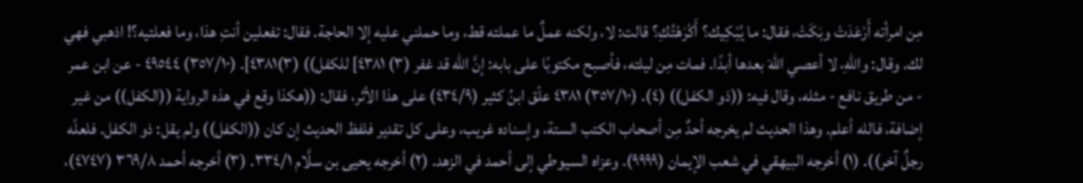مِن امرأته أَرْعَدَتْ وبَكَتْ، فقال: ما يُبْكِيك؟ أَكْرَهْتُكِ؟ قالت: لا، ولكنه عملٌ ما عملته قط، وما حملني عليه إلا الحاجة. فقال: تفعلين أنتِ هذا، وما فعلتيه؟! اذهبي فهي لك. وقال: واللهِ، لا أعصي اللهَ بعدها أبدًا. فمات مِن ليلته، فأصبح مكتوبًا على بابه: إنَّ الله قد غفر (٣) ٤٣٨١] للكفل)) (٣)٤٣٨١]. (٣٥٧/١٠) ٤٩٥٤٤ - عن ابن عمر - من طريق نافع - مثله، وقال فيه: ((ذو الكفل)) (٤). (٣٥٧/١٠) ٤٣٨١ علّق ابنُ كثير (٤٣٤/٩) على هذا الأثر، فقال: ((هكذا وقع في هذه الرواية ((الكفل)) من غير إضافة، فالله أعلم. وهذا الحديث لم يخرجه أحدٌ مِن أصحاب الكتب الستة، وإسناده غريب، وعلى كل تقدير فلفظ الحديث إن كان ((الكفل)) ولم يقل: ذو الكفل. فلعلّه رجلٌ آخر)). (١) أخرجه البيهقي في شعب الإيمان (٩٩٩٩). وعزاه السيوطي إلى أحمد في الزهد. (٢) أخرجه يحيى بن سلَّام ٣٣٤/١. (٣) أخرجه أحمد ٣٦٩/٨ (٤٧٤٧)،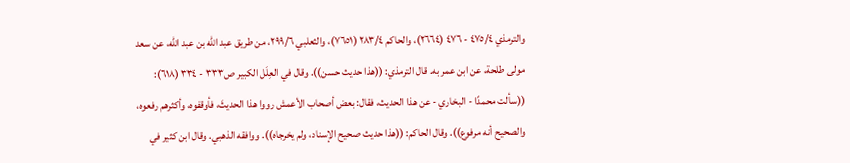والترمذي ٤٧٥/٤ - ٤٧٦ (٢٦٦٤)، والحاكم ٢٨٣/٤ (٧٦٥١)، والثعلبي ٢٩٩/٦، من طريق عبد الله بن عبد الله، عن سعد مولى طلحة، عن ابن عمر به. قال الترمذي: ((هذا حديث حسن)). وقال في العِلَل الكبير ص٣٣٣ - ٣٣٤ (٦١٨): ((سألت محمدًا - البخاري - عن هذا الحديث، فقال: بعض أصحاب الأعمش رووا هذا الحديثَ، فأوقفوه، وأكثرهم رفعوه، والصحيح أنه مرفوع)). وقال الحاكم: ((هذا حديث صحيح الإسناد، ولم يخرجاه)). ووافقه الذهبي. وقال ابن كثير في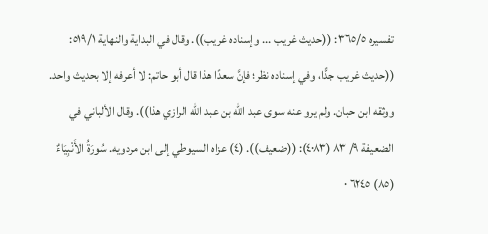تفسيره ٣٦٥/٥: ((حديث غريب ... وإسناده غريب)). وقال في البداية والنهاية ٥١٩/١: ((حديث غريب جدًّا، وفي إسناده نظر؛ فإنَّ سعدًا هذا قال أبو حاتم: لا أعرفه إلا بحديث واحد. ووثقه ابن حبان. ولم يرو عنه سوى عبد الله بن عبد الله الرازي هذا)). وقال الألباني في الضعيفة ٩/ ٨٣ (٤٠٨٣): ((ضعيف)). (٤) عزاه السيوطي إلى ابن مردويه. سُورَةُ الأَنْبِيَاءٌ (٨٥) ٦٢٤٥ ٠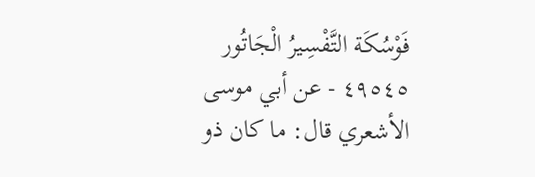فَوْسُكَة التَّفْسِيرُ الْجَاتُور ٤٩٥٤٥ - عن أبي موسى الأشعري قال: ما كان ذو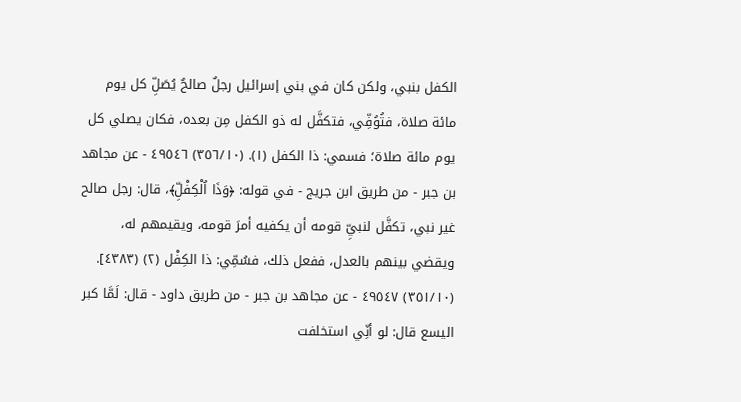الكفل بنبي، ولكن كان في بني إسرائيل رجلٌ صالحٌ يُصَلِّ كل يوم مائة صلاة، فتُوُفِّي، فتكفَّل له ذو الكفل مِن بعده، فكان يصلي كل يوم مائة صلاة؛ فسمي: ذا الكفل (١). (٣٥٦/١٠) ٤٩٥٤٦ - عن مجاهد بن جبر - من طريق ابن جريج - في قوله: ﴿وَذَا اُلْكِفْلِّ﴾، قال: رجل صالح غير نبي، تكفَّل لنبيِّ قومه أن يكفيه أمرَ قومه، ويقيمهم له، ويقضي بينهم بالعدل، ففعل ذلك، فسُمِّي: ذا الكِفْل (٢) (٤٣٨٣]. (٣٥١/١٠) ٤٩٥٤٧ - عن مجاهد بن جبر - من طريق داود - قال: لَمَّا كبر اليسع قال: لو أنِّي استخلفت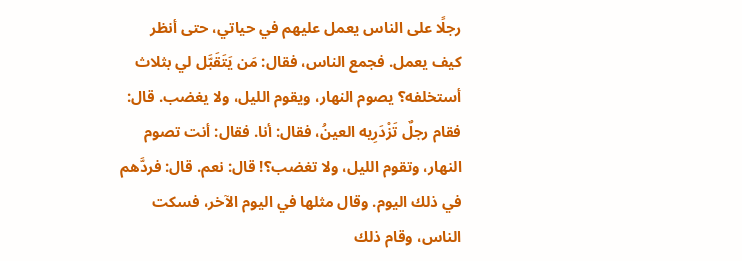رجلًا على الناس يعمل عليهم في حياتي، حتى أنظر كيف يعمل. فجمع الناس، فقال: مَن يَتَقَبَّل لي بثلاث أستخلفه؟ يصوم النهار، ويقوم الليل، ولا يغضب. قال: فقام رجلٌ تَزْدَرِيه العينُ، فقال: أنا. فقال: أنت تصوم النهار، وتقوم الليل، ولا تغضب؟! قال: نعم. قال: فردَّهم في ذلك اليوم. وقال مثلها في اليوم الآخر، فسكت الناس، وقام ذلك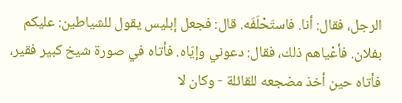الرجل، فقال: أنا. فاستَحْلَفَه. قال: فجعل إبليس يقول للشياطين: عليكم بفلان. فأعْياهم ذلك، فقال: دعوني وإيّاه. فأتاه في صورة شيخ كبير فقير، فأتاه حين أخذ مضجعه للقائلة - وكان لا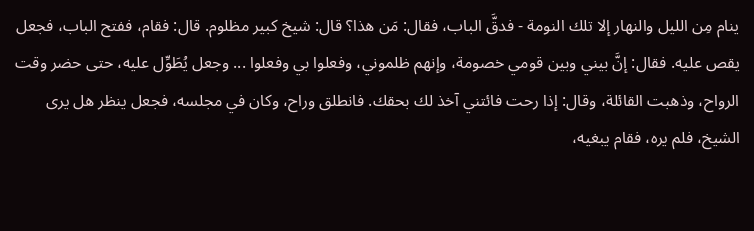ينام مِن الليل والنهار إلا تلك النومة - فدقَّ الباب، فقال: مَن هذا؟ قال: شيخ كبير مظلوم. قال: فقام، ففتح الباب، فجعل يقص عليه. فقال: إنَّ بيني وبين قومي خصومة، وإنهم ظلموني، وفعلوا بي وفعلوا ... وجعل يُطَوِّل عليه، حتى حضر وقت الرواح، وذهبت القائلة، وقال: إذا رحت فائتني آخذ لك بحقك. فانطلق وراح، وكان في مجلسه، فجعل ينظر هل يرى الشيخ، فلم يره، فقام يبغيه،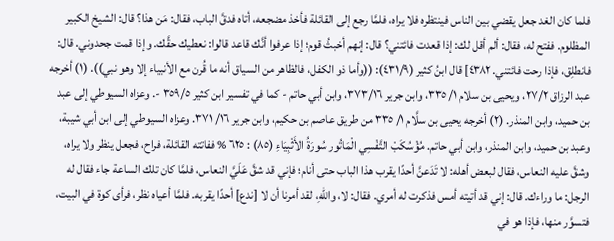فلما كان الغد جعل يقضي بين الناس فينتظره فلا يراه، فلمَّا رجع إلى القائلة فأخذ مضجعه، أتاه فدقَّ الباب، فقال: مَن هذا؟ قال: الشيخ الكبير المظلوم. ففتح له، فقال: ألم أقل لك: إذا قعدت فائتني؟ قال: إنهم أخبثُ قوم؛ إذا عرفوا أنَّك قاعد قالوا: نعطيك حقَّك. وإذا قمت جحدوني. قال: فانطلِق، فإذا رحت فائتني. ٤٣٨٢] قال ابنُ كثير (٤٣١/٩): ((وأما ذو الكفل، فالظاهر من السياق أنه ما قُرن مع الأنبياء إلا وهو نبي)). (١) أخرجه عبد الرزاق ٢٧/٢، ويحيى بن سلام ١/ ٣٣٥، وابن جرير ٣٧٣/١٦، وابن أبي حاتم - كما في تفسير ابن كثير ٣٥٩/٥ -. وعزاه السيوطي إلى عبد بن حميد، وابن المنذر. (٢) أخرجه يحيى بن سلَّام ١/ ٣٣٥ من طريق عاصم بن حكيم، وابن جرير ١٦/ ٣٧١. وعزاه السيوطي إلى ابن أبي شيبة، وعبد بن حميد، وابن المنذر، وابن أبي حاتم. مُؤْسُكَبْ التَّفْسِي الْمَاتُور سُورَةُ الأَثْبِيَاءِ (٨٥) : ٦٢٥ % ففاتته القائلة، فراح، فجعل ينظر ولا يراه، وشقَّ عليه النعاس، فقال لبعض أهله: لا تَدَعنَّ أحدًا يقرب هذا الباب حتى أنام؛ فإني قد شقَّ عَلَيَّ النعاس، فلمَّا كان تلك الساعة جاء فقال له الرجل: ما وراءك. قال: إني قد أتيته أمس فذكرت له أمري. فقال: لا، واللهِ، لقد أمرنا أن لا [ندع] أحدًا يقربه. فلمَّا أعياه نظر، فرأى كوة في البيت، فتسوَّر منها، فإذا هو في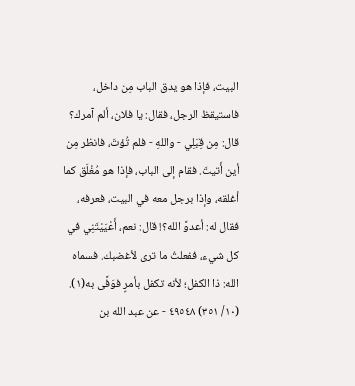البيت، فإذا هو يدق الباب مِن داخل، فاستيقظ الرجل، فقال: يا فلان، ألم آمرك؟ قال: مِن قِبَلِي - واللهِ - فلم تُؤتَ، فانظر مِن أين أَتيتَ. فقام إلى الباب، فإذا هو مُغْلَق كما أغلقه، وإذا برجل معه في البيت، فعرفه، فقال له: أعدوَّ الله؟! قال: نعم، أَعْيَيْتَنِي في كل شيء، ففعلتُ ما ترى لأغضبك. فسماه الله: ذا الكفل؛ لأنه تكفل بأمرٍ فوَفَّى به(١). (١٠/ ٣٥١) ٤٩٥٤٨ - عن عبد الله بن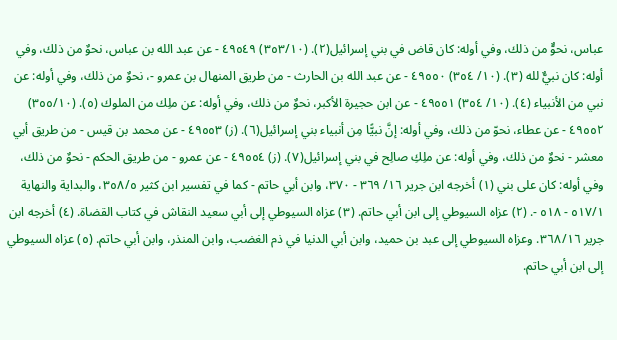عباس، نحوٌّ من ذلك، وفي أوله: كان قاض في بني إسرائيل(٢). (٣٥٣/١٠) ٤٩٥٤٩ - عن عبد الله بن عباس، نحوٌ من ذلك، وفي أوله: كان نبيٌّ لله (٣). (١٠/ ٣٥٤) ٤٩٥٥٠ - عن عبد الله بن الحارث - من طريق المنهال بن عمرو -، نحوٌ من ذلك، وفي أوله: عن نبي من الأنبياء (٤). (١٠/ ٣٥٤) ٤٩٥٥١ - عن ابن حجيرة الأكبر، نحوٌ من ذلك، وفي أوله: عن ملِك من الملوك (٥). (٣٥٥/١٠) ٤٩٥٥٢ - عن عطاء، نحوّ من ذلك، وفي أوله: إنَّ نبيًّا مِن أنبياء بني إسرائيل(٦). (ز) ٤٩٥٥٣ - عن محمد بن قيس - من طريق أبي معشر - نحوٌ من ذلك، وفي أوله: عن ملِكِ صالِح في بني إسرائيل(٧). (ز) ٤٩٥٥٤ - عن عمرو - من طريق الحكم - نحوٌ من ذلك، وفي أوله: كان على بني (١) أخرجه ابن جرير ١٦/ ٣٦٩ - ٣٧٠، وابن أبي حاتم - كما في تفسير ابن كثير ٣٥٨/٥، والبداية والنهاية ٥١٧/١ - ٥١٨ -. (٢) عزاه السيوطي إلى ابن أبي حاتم. (٣) عزاه السيوطي إلى أبي سعيد النقاش في كتاب القضاة. (٤) أخرجه ابن جرير ٣٦٨/١٦. وعزاه السيوطي إلى عبد بن حميد، وابن أبي الدنيا في ذم الغضب، وابن المنذر، وابن أبي حاتم. (٥) عزاه السيوطي إلى ابن أبي حاتم.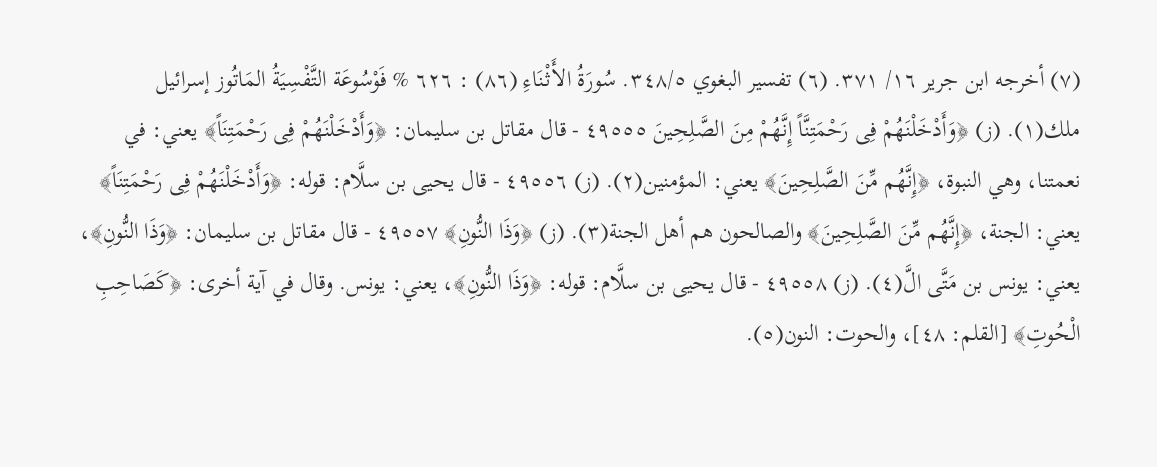(٧) أخرجه ابن جرير ١٦/ ٣٧١. (٦) تفسير البغوي ٣٤٨/٥. سُورَةُ الأَثْنَاءِ (٨٦) : ٦٢٦ % فَوْسُوعَة التَّفْسِيَةُ المَاتُوز إسرائيل ملك(١). (ز) ﴿وَأَدْخَلْنَهُمْ فِى رَحْمَتِنَّاً إِنَّهُمْ مِنَ الصَّلِحِينَ ٤٩٥٥٥ - قال مقاتل بن سليمان: ﴿وَأَدْخَلْنَهُمْ فِى رَحْمَتِنَاً﴾ يعني: في نعمتنا، وهي النبوة، ﴿إِنَّهُم مِّنَ الصَّلِحِينَ﴾ يعني: المؤمنين(٢). (ز) ٤٩٥٥٦ - قال يحيى بن سلَّام: قوله: ﴿وَأَدْخَلْنَهُمْ فِى رَحْمَتِنَاً﴾ يعني: الجنة، ﴿إِنَّهُم مِّنَ الصَّلِحِينَ﴾ والصالحون هم أهل الجنة(٣). (ز) ﴿وَذَا النُّونِ﴾ ٤٩٥٥٧ - قال مقاتل بن سليمان: ﴿وَذَا النُّونِ﴾، يعني: يونس بن مَتَّى الَّ(٤). (ز) ٤٩٥٥٨ - قال يحيى بن سلَّام: قوله: ﴿وَذَا النُّونِ﴾، يعني: يونس. وقال في آية أخرى: ﴿كَصَاحِبِ الْحُوتِ﴾ [القلم: ٤٨]، والحوت: النون(٥).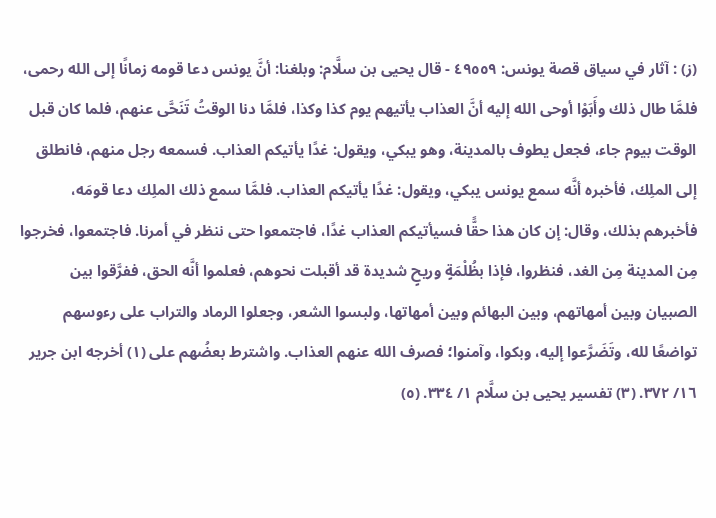(ز) : آثار في سياق قصة يونس: ٤٩٥٥٩ - قال يحيى بن سلَّام: وبلغنا: أنَّ يونس دعا قومه زمانًا إلى الله رحمى، فلمَّا طال ذلك وأَبَوْا أوحى الله إليه أنَّ العذاب يأتيهم يوم كذا وكذا، فلمَّا دنا الوقتُ تَنَحَّى عنهم، فلما كان قبل الوقت بيوم جاء، فجعل يطوف بالمدينة، وهو يبكي، ويقول: غدًا يأتيكم العذاب. فسمعه رجل منهم، فانطلق إلى الملِك، فأخبره أنَّه سمع يونس يبكي، ويقول: غدًا يأتيكم العذاب. فلمَّا سمع ذلك الملِك دعا قومَه، فأخبرهم بذلك، وقال: إن كان هذا حقًّا فسيأتيكم العذاب غدًا، فاجتمعوا حتى ننظر في أمرنا. فاجتمعوا، فخرجوا مِن المدينة مِن الغد، فنظروا، فإذا بظُلْمَةٍ وريحٍ شديدة قد أقبلت نحوهم، فعلموا أنَّه الحق، ففرَّقوا بين الصبيان وبين أمهاتهم، وبين البهائم وبين أمهاتها، ولبسوا الشعر، وجعلوا الرماد والتراب على رءوسهم تواضعًا لله، وتَضَرَّعوا إليه، وبكوا، وآمنوا؛ فصرف الله عنهم العذاب. واشترط بعضُهم على (١) أخرجه ابن جرير ١٦/ ٣٧٢. (٣) تفسير يحيى بن سلَّام ١/ ٣٣٤. (٥)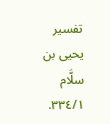تفسير يحيى بن سلَّام ٣٣٤/١.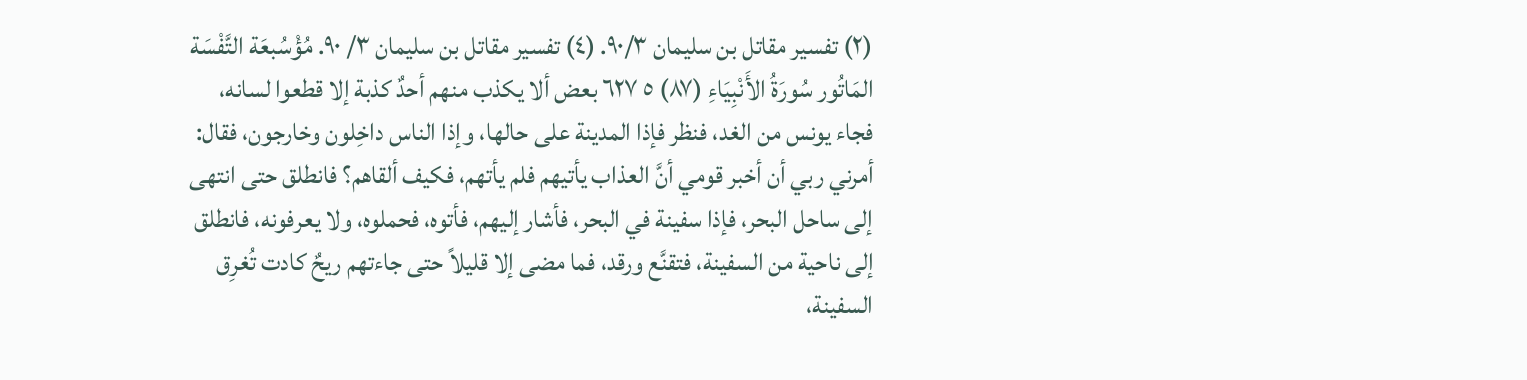(٢) تفسير مقاتل بن سليمان ٩٠/٣. (٤) تفسير مقاتل بن سليمان ٣/ ٩٠. مُؤْسُبعَة التَّفْسَة المَاتُور سُورَةُ الأَنْبِيَاءِ (٨٧) ٥ ٦٢٧ بعض ألا يكذب منهم أحدٌ كذبة إلا قطعوا لسانه، فجاء يونس من الغد، فنظر فإذا المدينة على حالها، وإذا الناس داخِلون وخارجون، فقال: أمرني ربي أن أخبر قومي أنَّ العذاب يأتيهم فلم يأتهم، فكيف ألقاهم؟ فانطلق حتى انتهى إلى ساحل البحر، فإذا سفينة في البحر، فأشار إليهم، فأتوه، فحملوه، ولا يعرفونه، فانطلق إلى ناحية من السفينة، فتقنَّع ورقد، فما مضى إلا قليلاً حتى جاءتهم ريحٌ كادت تُغرِق السفينة،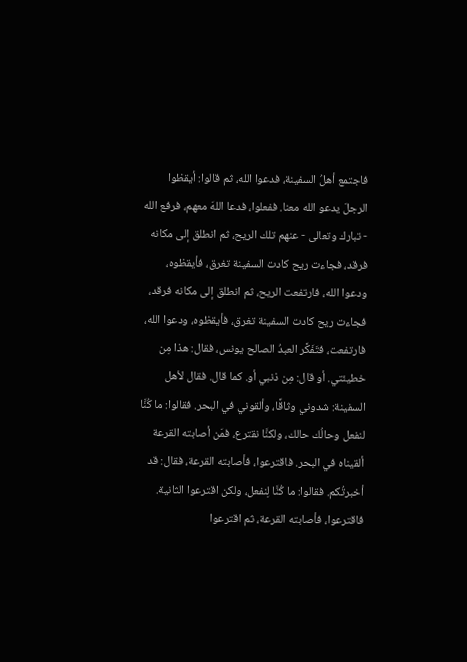فاجتمع أهلُ السفينة، فدعوا الله، ثم قالوا: أيقظوا الرجلَ يدعو الله معنا. ففعلوا، فدعا اللهَ معهم، فرفع الله - تبارك وتعالى - عنهم تلك الريح، ثم انطلق إلى مكانه فرقد، فجاءت ريح كادت السفينة تغرق، فأيقظوه، ودعوا الله، فارتفعت الريح، ثم انطلق إلى مكانه فرقد، فجاءت ريح كادت السفينة تغرق، فأيقظوه، ودعوا الله، فارتفعت، فتَفَكَّر العبدُ الصالح يونس، فقال: هذا مِن خطيئتي. أو قال: مِن ذنبي أو. كما قال. فقال لأهل السفينة: شدوني وثاقًا، وألقوني في البحر. فقالوا: ما كُنَّا لنفعل وحالُك حالك، ولكنَّا نقترع، فمَن أصابته القرعة ألقيناه في البحر. فاقترعوا، فأصابته القرعة، فقال: قد أخبرتُكم. فقالوا: ما كُنَّا لِنفعل، ولكن اقترعوا الثانية. فاقترعوا، فأصابته القرعة، ثم اقترعوا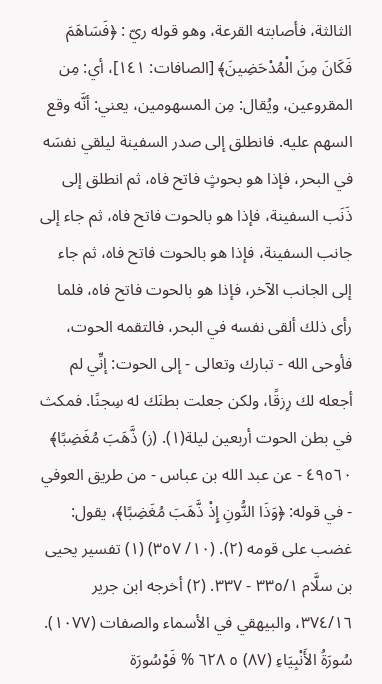الثالثة، فأصابته القرعة، وهو قوله ريّ : ﴿فَسَاهَمَ فَكَانَ مِنَ الْمُدْحَضِينَ﴾ [الصافات: ١٤١]، أي: مِن المقروعين، ويُقال: مِن المسهومين، يعني: أنَّه وقع السهم عليه. فانطلق إلى صدر السفينة ليلقي نفسَه في البحر، فإذا هو بحوثٍ فاتح فاه، ثم انطلق إلى ذَنَب السفينة، فإذا هو بالحوت فاتح فاه، ثم جاء إلى جانب السفينة، فإذا هو بالحوت فاتح فاه، ثم جاء إلى الجانب الآخر، فإذا هو بالحوت فاتح فاه، فلما رأى ذلك ألقى نفسه في البحر، فالتقمه الحوت، فأوحى الله - تبارك وتعالى - إلى الحوت: إنِّي لم أجعله لك رِزقًا، ولكن جعلت بطنَك له سِجنًا. فمكث في بطن الحوت أربعين ليلة(١). (ز) ذَّهَبَ مُغَضِبًا﴾ ٤٩٥٦٠ - عن عبد الله بن عباس - من طريق العوفي - في قوله: ﴿وَذَا النُّونِ إِذْ ذَّهَبَ مُغَضِبًا﴾، يقول: غضب على قومه (٢). (١٠/ ٣٥٧) (١) تفسير يحيى بن سلَّام ٣٣٥/١ - ٣٣٧. (٢) أخرجه ابن جرير ٣٧٤/١٦، والبيهقي في الأسماء والصفات (١٠٧٧). سُورَةُ الأَنْبِيَاءِ (٨٧) ٥ ٦٢٨ % فَوْسُورَة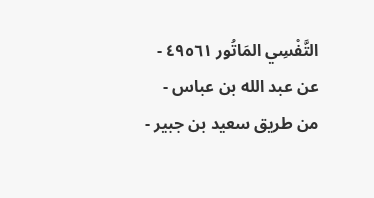التَّفْسِي المَاتُور ٤٩٥٦١ - عن عبد الله بن عباس - من طريق سعيد بن جبير -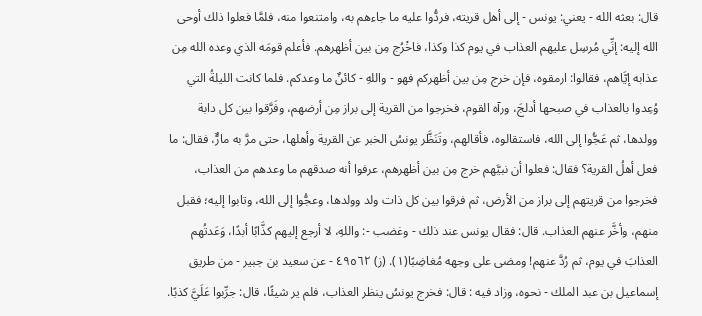قال: بعثه الله - يعني: يونس - إلى أهل قريته، فردُّوا عليه ما جاءهم به، وامتنعوا منه، فلمَّا فعلوا ذلك أوحى الله إليه: إنِّي مُرسِل عليهم العذاب في يوم كذا وكذا، فاخْرُج مِن بين أظهرهم. فأعلم قومَه الذي وعده الله مِن عذابه إيَّاهم، فقالوا: ارمقوه، فإن خرج مِن بين أظهركم فهو - واللهِ - كائنٌ ما وعدكم. فلما كانت الليلةُ التي وُعِدوا بالعذاب في صبحها أدلجَ، ورآه القوم، فخرجوا من القرية إلى براز مِن أرضهم، وفَرَّقوا بين كل دابة وولدها، ثم عَجُّوا إلى الله، فاستقالوه، فأقالهم، وتَنَظَّر يونسُ الخبر عن القرية وأهلها، حتى مرَّ به مارٌّ، فقال: ما فعل أهلُ القرية؟ فقال: فعلوا أن نبيَّهم خرج مِن بين أظهرهم، عرفوا أنه صدقهم ما وعدهم من العذاب، فخرجوا من قريتهم إلى براز من الأرض، ثم فرقوا بين كل ذات ولد وولدها، وعجُّوا إلى الله، وتابوا إليه؛ فقبل منهم، وأخَّر عنهم العذاب. قال: فقال يونس عند ذلك - وغضب -: واللهِ، لا أرجع إليهم كذَّابًا أبدًا، وَعَدتُهم العذابَ في يوم، ثم رُدَّ عنهم! ومضى على وجهه مُغاضِبًا(١). (ز) ٤٩٥٦٢ - عن سعيد بن جبير - من طريق إسماعيل بن عبد الملك - نحوه، وزاد فيه : قال: فخرج يونسُ ينظر العذاب، فلم ير شيئًا، قال: جرِّبوا عَلَيَّ كذبًا.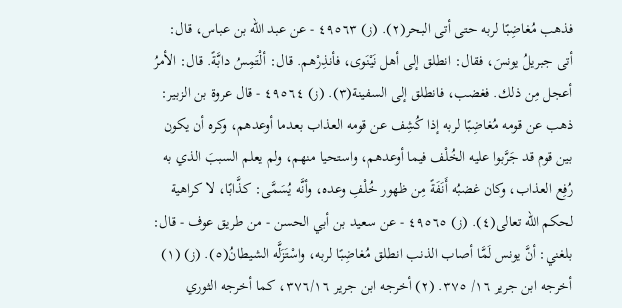فذهب مُغاضِبًا لربه حتى أتى البحر(٢). (ز) ٤٩٥٦٣ - عن عبد الله بن عباس، قال: أتى جبريلُ يونسَ، فقال: انطلق إلى أهل نَيْنَوى، فأنذِرْهم. قال: ألْتَمِسُ دابَّةً. قال: الأمرُ أعجل مِن ذلك. فغضب، فانطلق إلى السفينة(٣). (ز) ٤٩٥٦٤ - قال عروة بن الزبير: ذهب عن قومه مُغاضِبًا لربه إذا كُشِف عن قومه العذاب بعدما أوعدهم، وكره أن يكون بين قوم قد جَرَّبوا عليه الخُلْف فيما أوعدهم، واستحيا منهم، ولم يعلم السببَ الذي به رُفِع العذاب، وكان غضبُه أَنَفَةً مِن ظهور خُلْفِ وعده، وأنَّه يُسَمَّى: كذَّابًا، لا كراهية لحكم الله تعالى(٤). (ز) ٤٩٥٦٥ - عن سعيد بن أبي الحسن - من طريق عوف - قال: بلغني: أنَّ يونس لَمَّا أصاب الذنب انطلق مُغاضِبًا لربه، واسْتَزَلَّه الشيطانُ(٥). (ز) (١) أخرجه ابن جرير ١٦/ ٣٧٥. (٢) أخرجه ابن جرير ٣٧٦/١٦، كما أخرجه الثوري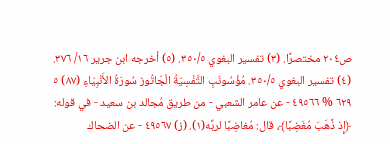ص٢٠٤ مختصرًا. (٣) تفسير البغوي ٣٥٠/٥. (٥) أخرجه ابن جرير ١٦/ ٣٧٦. (٤) تفسير البغوي ٣٥٠/٥. مُؤْسُونَبِ التَّفْسِيَةُ الْجَاتُوز سُورَةُ الأَنْبِيَاءِ (٨٧) ٥ ٦٢٩ % ٤٩٥٦٦ - عن عامر الشعبي - من طريق مُجالد بن سعيد - في قوله: ﴿إِذ ذَّهَبَ مُغَضِبًا﴾، قال: مُغاضِبًا لربِّه(١). (ز) ٤٩٥٦٧ - عن الضحاك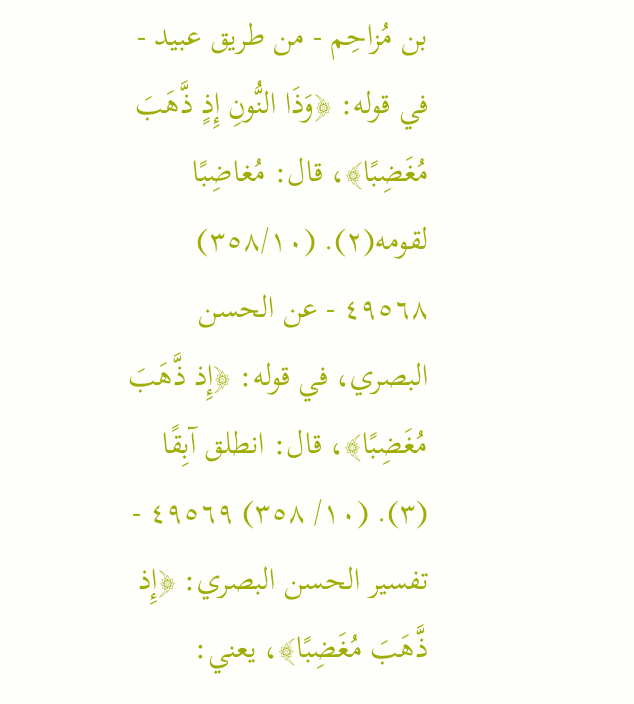بن مُزاحِم - من طريق عبيد - في قوله: ﴿وَذَا النُّونِ إِذٍ ذَّهَبَ مُغَضِبًا﴾، قال: مُغاضِبًا لقومه(٢). (٣٥٨/١٠) ٤٩٥٦٨ - عن الحسن البصري، في قوله: ﴿إِذ ذَّهَبَ مُغَضِبًا﴾، قال: انطلق آبِقًا (٣). (١٠/ ٣٥٨) ٤٩٥٦٩ - تفسير الحسن البصري: ﴿إِذ ذَّهَبَ مُغَضِبًا﴾، يعني: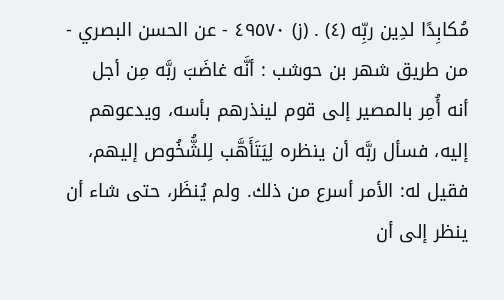مُكابِدًا لدِين ربِّه (٤) . (ز) ٤٩٥٧٠ - عن الحسن البصري - من طريق شهر بن حوشب : أنَّه غاضَبَ ربَّه مِن أجل أنه أُمِر بالمصير إلى قوم لينذرهم بأسه، ويدعوهم إليه، فسأل ربَّه أن ينظره لِيَتَأَهَّب لِلشُّخُوص إليهم، فقيل له: الأمر أسرع من ذلك. ولم يُنظَر، حتى شاء أن ينظر إلى أن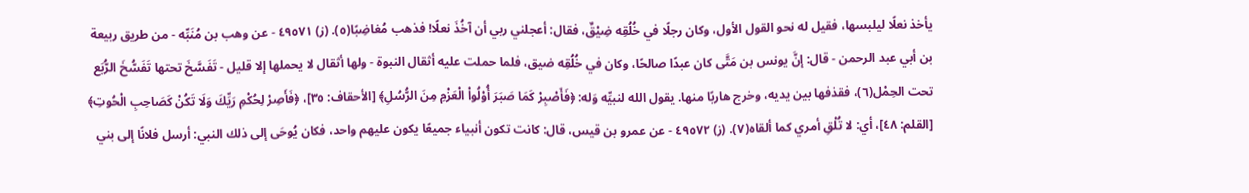يأخذ نعلًا ليلبسها، فقيل له نحو القول الأول، وكان رجلًا في خُلُقِه ضِيْقٌ، فقال: أعجلني ربي أن آخُذَ نعلًا! فذهب مُغاضِبًا(٥). (ز) ٤٩٥٧١ - عن وهب بن مُنَبِّه - من طريق ربيعة بن أبي عبد الرحمن - قال: إنَّ يونس بن مَتَّى كان عبدًا صالحًا، وكان في خُلُقِه ضيق، فلما حملت عليه أثقال النبوة - ولها أثقال لا يحملها إلا قليل - تَفَسَّخَ تحتها تَفَسُّخَ الرُّبَع تحت الحِمْل(٦)، فقذفها بين يديه، وخرج هاربًا منها. يقول الله لنبيِّه وَله: ﴿فَأَصْبِرْ كَمَا صَبَرَ أُوْلُواْ الْعَزْمِ مِنَ الرُّسُلِ﴾ [الأحقاف: ٣٥]، ﴿فَأَصِرْ لِحُكْمِ رَيِّكَ وَلَا تَكُنْ كَصَاحِبِ الْحُوتِ﴾ [القلم: ٤٨]، أي: لا تُلْقِ أمري كما ألقاه(٧). (ز) ٤٩٥٧٢ - عن عمرو بن قيس، قال: كانت تكون أنبياء جميعًا يكون عليهم واحد، فكان يُوحَى إلى ذلك النبي: أرسل فلانًا إلى بني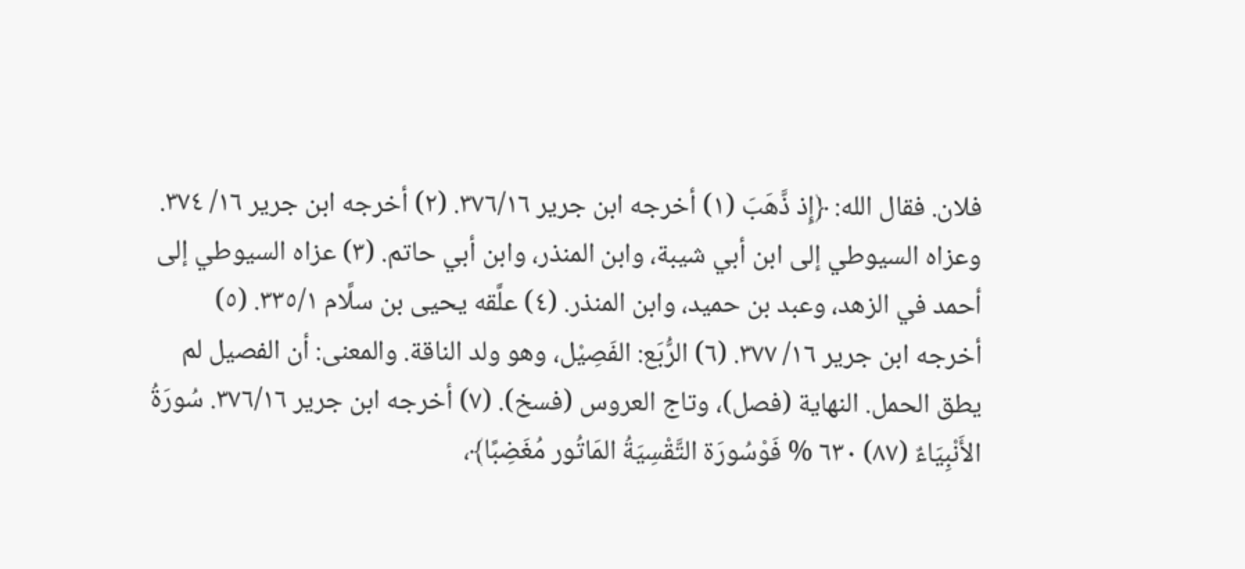فلان. فقال الله: ﴿إِذ ذَّهَبَ (١) أخرجه ابن جرير ٣٧٦/١٦. (٢) أخرجه ابن جرير ١٦/ ٣٧٤. وعزاه السيوطي إلى ابن أبي شيبة، وابن المنذر، وابن أبي حاتم. (٣) عزاه السيوطي إلى أحمد في الزهد، وعبد بن حميد، وابن المنذر. (٤) علَّقه يحيى بن سلَّام ٣٣٥/١. (٥) أخرجه ابن جرير ١٦/ ٣٧٧. (٦) الرُّبَع: الفَصِيْل، وهو ولد الناقة. والمعنى: أن الفصيل لم يطق الحمل. النهاية (فصل)، وتاج العروس (فسخ). (٧) أخرجه ابن جرير ٣٧٦/١٦. سُورَةُ الأَنْبِيَاءٌ (٨٧) ٦٣٠ % فَوْسُورَة التَّقْسِيَةُ المَاتُور مُغَضِبًا﴾،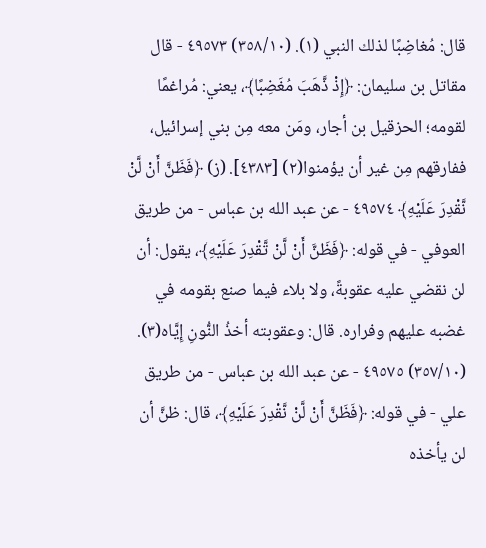قال: مُغاضِبًا لذلك النبي (١). (٣٥٨/١٠) ٤٩٥٧٣ - قال مقاتل بن سليمان: ﴿إِذْ ذَّهَبَ مُغَضِبًا﴾، يعني: مُراغمًا لقومه؛ الحزقيل بن أجار، ومَن معه مِن بني إسرائيل، ففارقهم مِن غير أن يؤمنوا(٢) [٤٣٨٣]. (ز) ﴿فَظَنَّ أَنْ لَّنْ نَّقْدِرَ عَلَيْهِ﴾ ٤٩٥٧٤ - عن عبد الله بن عباس - من طريق العوفي - في قوله: ﴿فَظَنَّ أَنْ لَّنْ تَّقْدِرَ عَلَيْهِ﴾، يقول: أن لن نقضي عليه عقوبةً، ولا بلاء فيما صنع بقومه في غضبه عليهم وفراره. قال: وعقوبته أخذُ النُّونِ إِيَّاه(٣). (٣٥٧/١٠) ٤٩٥٧٥ - عن عبد الله بن عباس - من طريق علي - في قوله: ﴿فَظَنَّ أَنْ لَّنْ نَّقْدِرَ عَلَيْهِ﴾، قال: ظنَّ أن لن يأخذه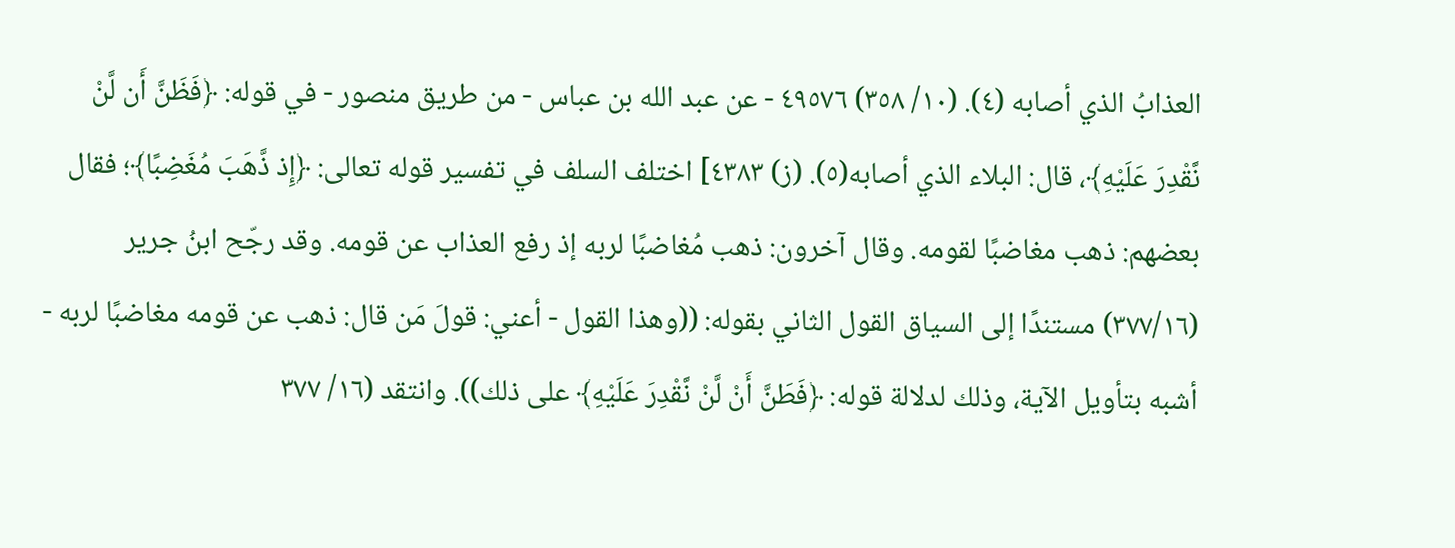العذابُ الذي أصابه (٤). (١٠/ ٣٥٨) ٤٩٥٧٦ - عن عبد الله بن عباس - من طريق منصور - في قوله: ﴿فَظَنَّ أَن لَّنْ نَّقْدِرَ عَلَيْهِ﴾، قال: البلاء الذي أصابه(٥). (ز) ٤٣٨٣] اختلف السلف في تفسير قوله تعالى: ﴿إِذ ذَّهَبَ مُغَضِبًا﴾؛ فقال بعضهم: ذهب مغاضبًا لقومه. وقال آخرون: ذهب مُغاضبًا لربه إذ رفع العذاب عن قومه. وقد رجّح ابنُ جرير (٣٧٧/١٦) مستندًا إلى السياق القول الثاني بقوله: ((وهذا القول - أعني: قولَ مَن قال: ذهب عن قومه مغاضبًا لربه - أشبه بتأويل الآية، وذلك لدلالة قوله: ﴿فَطَنَّ أَنْ لَّنْ نَّقْدِرَ عَلَيْهِ﴾ على ذلك)). وانتقد (١٦/ ٣٧٧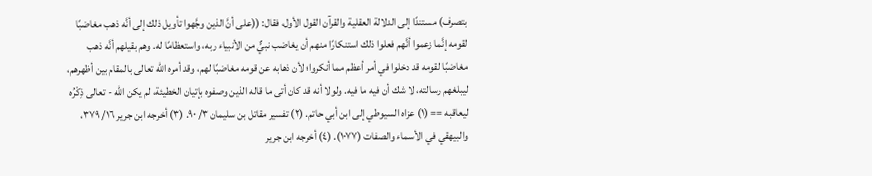بتصرف) مستندًا إلى الدلالة العقلية والقرآن القول الأول، فقال: ((على أنَّ الذين وجَّهوا تأويل ذلك إلى أنَّه ذهب مغاضبًا لقومه إنَّما زعموا أنَّهم فعلوا ذلك استنكارًا منهم أن يغاضب نبيٌّ من الأنبياء ربه، واستعظامًا له. وهم بقيلهم أنَّه ذهب مغاضبًا لقومه قد دخلوا في أمر أعظم مما أنكروا؛ لأن ذهابه عن قومه مغاضبًا لهم، وقد أمره الله تعالى بالمقام بين أظهرهم، ليبلغهم رسالته، لا شك أن فيه ما فيه. ولولا أنه قد كان أتى ما قاله الذين وصفوه بإتيان الخطيئة، لم يكن الله - تعالى ذِكْرُه ليعاقبه == (١) عزاه السيوطي إلى ابن أبي حاتم. (٢) تفسير مقاتل بن سليمان ٣/ ٩٠. (٣) أخرجه ابن جرير ١٦/ ٣٧٩، والبيهقي في الأسماء والصفات (١٠٧٧). (٤) أخرجه ابن جرير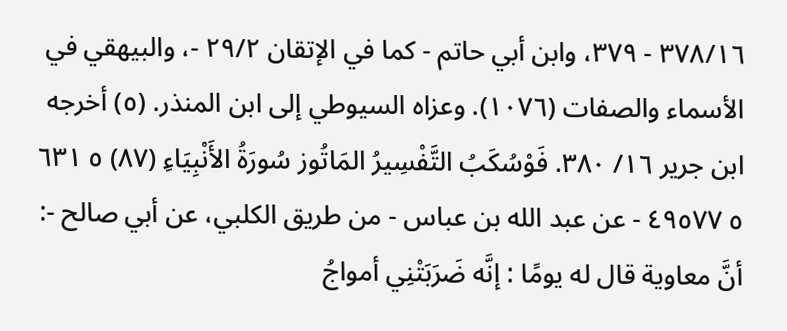٣٧٨/١٦ - ٣٧٩، وابن أبي حاتم - كما في الإتقان ٢٩/٢ -، والبيهقي في الأسماء والصفات (١٠٧٦). وعزاه السيوطي إلى ابن المنذر. (٥) أخرجه ابن جرير ١٦/ ٣٨٠. فَوْسُكَبُ التَّفْسِيرُ المَاتُوز سُورَةُ الأَنْبِيَاءِ (٨٧) ٥ ٦٣١ ٥ ٤٩٥٧٧ - عن عبد الله بن عباس - من طريق الكلبي، عن أبي صالح -: أنَّ معاوية قال له يومًا : إنَّه ضَرَبَتْنِي أمواجُ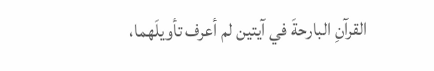القرآنِ البارحةَ في آيتين لم أعرف تأويلَهما،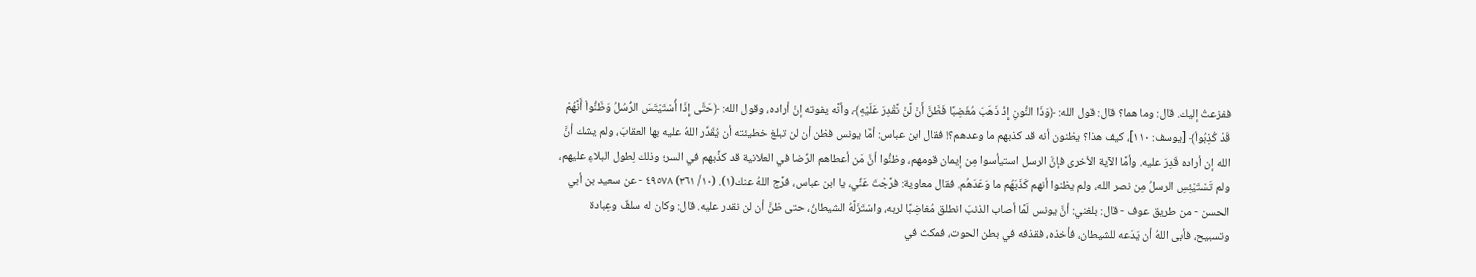ففزعتُ إليك. قال: وما هما؟ قال: قول الله: ﴿وَذَا النُّونِ إِذْ ذَهَبَ مُغَضِبًا فَظَنَّ أَنْ لَّنْ نَّقْدِرَ عَلَيْهِ﴾، وأنَّه يفوته إنْ أراده، وقول الله: ﴿حَتَّى إِذَا أُسْتَيْتَسَ الرُّسُلُ وَظَنُّواْ أَنَّهُمْ قَدْ كُذِبُواْ﴾ [يوسف: ١١٠]، كيف هذا؟ يظنون أنه قد كذبهم ما وعدهم؟! فقال ابن عباس: أمَّا يونس فظن أن لن تبلغ خطيئته أن يُقَدِّر اللهُ عليه بها العقابَ، ولم يشك أنَّ الله إن أراده قَدِرَ عليه. وأمَّا الآية الأخرى فإنَّ الرسل استيأسوا مِن إيمان قومهم، وظنُّوا أنَّ مَن أعطاهم الرِّضا في العلانية قد كذَّبهم في السر؛ وذلك لِطول البلاءِ عليهم، ولم تَسْتَيْئِسِ الرسلُ مِن نصر الله، ولم يظنوا أنهم كَذَبَهُم ما وَعَدَهُم. فقال معاوية: فرَّجْتَ عَنِّي، يا ابن عباس، فرَّج اللهُ عنك(١). (١٠/ ٣٦١) ٤٩٥٧٨ - عن سعيد بن أبي الحسن - من طريق عوف - قال: بلغني: أنَّ يونس لَمَّا أصاب الذنبَ انطلق مُغاضِبًا لربه، واسْتَزَلَّهُ الشيطانُ، حتى ظنَّ أن لن نقدر عليه. قال: وكان له سلفٌ وعِبادة وتسبيح، فأبى اللهُ أن يَدَعه للشيطان، فأخذه، فقذفه في بطن الحوت، فمكث في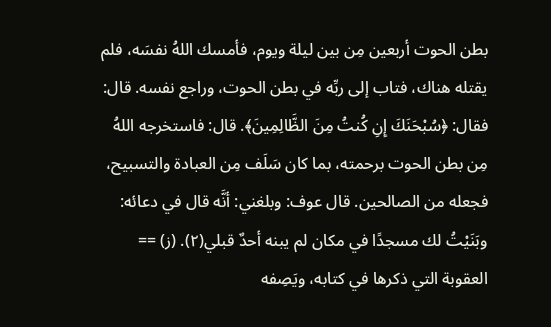بطن الحوت أربعين مِن بين ليلة ويوم، فأمسك اللهُ نفسَه، فلم يقتله هناك، فتاب إلى ربِّه في بطن الحوت، وراجع نفسه. قال: فقال: ﴿سُبْحَنَكَ إِنِ كُنتُ مِنَ الظَّالِمِينَ﴾. قال: فاستخرجه اللهُ مِن بطن الحوت برحمته، بما كان سَلَف مِن العبادة والتسبيح، فجعله من الصالحين. قال عوف: وبلغني: أنَّه قال في دعائه: وبَنَيْتُ لك مسجدًا في مكان لم يبنه أحدٌ قبلي(٢). (ز) == العقوبة التي ذكرها في كتابه، ويَصِفه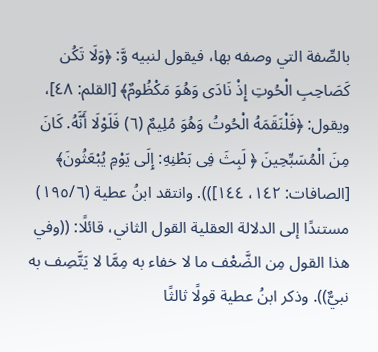بالصِّفة التي وصفه بها، فيقول لنبيه وَّ: ﴿وَلَا تَكُن كَصَاحِبِ الْحُوتِ إِذْ نَادَى وَهُوَ مَكْظُومٌ﴾ [القلم: ٤٨]، ويقول: ﴿فَلْنَقَمَهُ الْحُوتُ وَهُوَ مُلِيمٌ (٦) فَلَوْلَا أَنَّهُ. كَانَ مِنَ الْمُسَبِّحِينَ ﴿ لَبِثَ فِى بَطْنِهِ: إِلَى يَوْمِ يُبْعَثُونَ﴾ [الصافات: ١٤٢، ١٤٤])). وانتقد ابنُ عطية (١٩٥/٦) مستندًا إلى الدلالة العقلية القول الثاني، قائلًا: ((وفي هذا القول مِن الضَّعْف ما لا خفاء به مِمَّا لا يَتَّصِف به نبيٌّ)). وذكر ابنُ عطية قولًا ثالثًا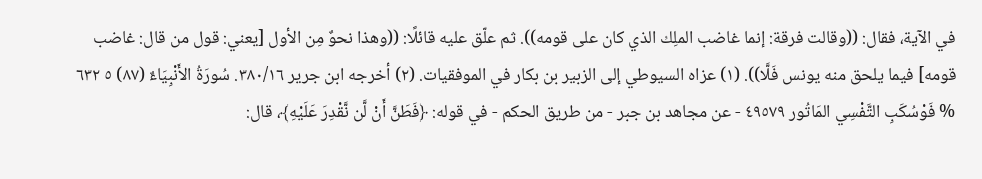في الآية، فقال: ((وقالت فرقة: إنما غاضب الملِك الذي كان على قومه)). ثم علّق عليه قائلًا: ((وهذا نحوٌ مِن الأول [يعني: قول من قال: غاضب قومه] فيما يلحق منه يونس فَلَّا)). (١) عزاه السيوطي إلى الزبير بن بكار في الموفقيات. (٢) أخرجه ابن جرير ٣٨٠/١٦. سُورَةُ الأَنْبِيَاءٌ (٨٧) ٥ ٦٣٢ % فَوْسُكَبِ التَّفْسِي المَاتُور ٤٩٥٧٩ - عن مجاهد بن جبر - من طريق الحكم - في قوله: ﴿فَطَنَّ أَنْ لَّن نَّقْدِرَ عَلَيْهِ﴾، قال: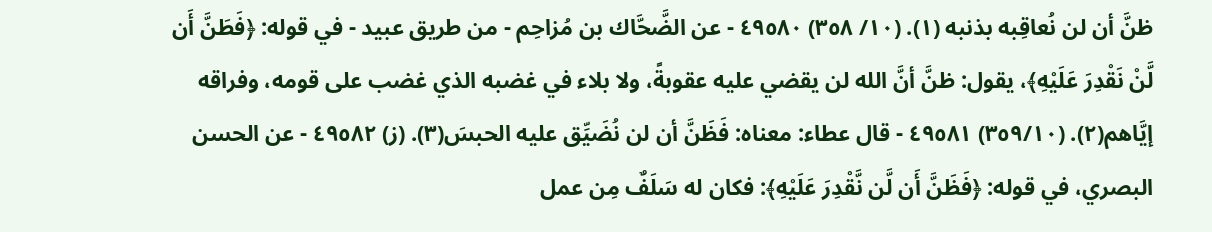ظنَّ أن لن نُعاقِبه بذنبه (١). (١٠/ ٣٥٨) ٤٩٥٨٠ - عن الضَّحَّاك بن مُزاحِم - من طريق عبيد - في قوله: ﴿فَطَنَّ أَن لَّنْ نَقْدِرَ عَلَيْهِ﴾، يقول: ظنَّ أنَّ الله لن يقضي عليه عقوبةً، ولا بلاء في غضبه الذي غضب على قومه، وفراقه إيَّاهم(٢). (٣٥٩/١٠) ٤٩٥٨١ - قال عطاء: معناه: فَظَنَّ أن لن نُضَيِّق عليه الحبسَ(٣). (ز) ٤٩٥٨٢ - عن الحسن البصري، في قوله: ﴿فَظَنَّ أَن لَّن نَّقْدِرَ عَلَيْهِ﴾: فكان له سَلَفٌ مِن عمل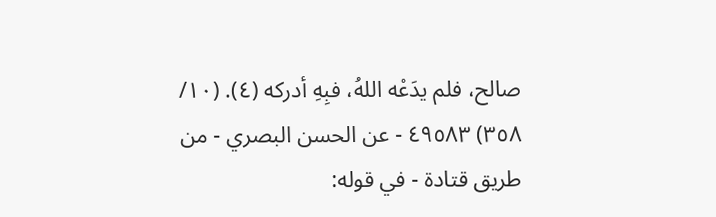صالح، فلم يدَعْه اللهُ، فبِهِ أدركه (٤). (١٠/ ٣٥٨) ٤٩٥٨٣ - عن الحسن البصري - من طريق قتادة - في قوله: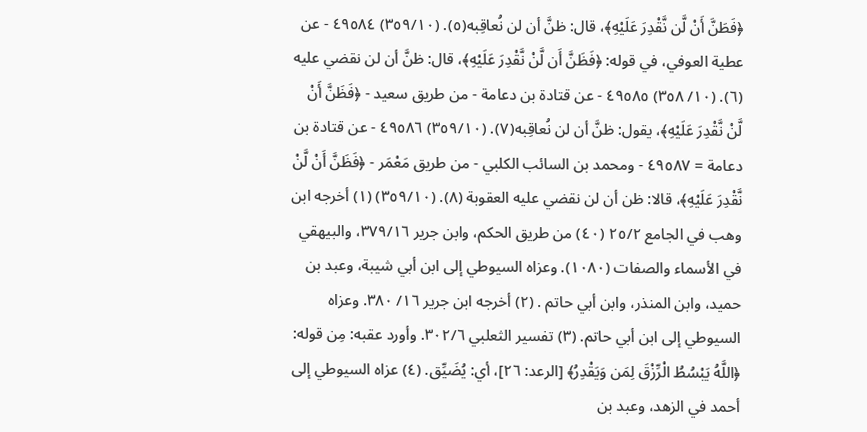﴿فَطَنَّ أَنْ لَّن نَّقْدِرَ عَلَيْهِ﴾، قال: ظنَّ أن لن نُعاقِبه(٥). (٣٥٩/١٠) ٤٩٥٨٤ - عن عطية العوفي، في قوله: ﴿فَظَنَّ أَن لَّنْ نَّقْدِرَ عَلَيْهِ﴾، قال: ظنَّ أن لن نقضي عليه (٦). (١٠/ ٣٥٨) ٤٩٥٨٥ - عن قتادة بن دعامة - من طريق سعيد - ﴿فَظَنَّ أَنْ لَّنْ نَّقْدِرَ عَلَيْهِ﴾، يقول: ظنَّ أن لن نُعاقِبه(٧). (٣٥٩/١٠) ٤٩٥٨٦ - عن قتادة بن دعامة = ٤٩٥٨٧ - ومحمد بن السائب الكلبي - من طريق مَعْمَر - ﴿فَظَنَّ أَنْ لَّنْ نَّقْدِرَ عَلَيْهِ﴾، قالا: ظن أن لن نقضي عليه العقوبة (٨). (٣٥٩/١٠) (١) أخرجه ابن وهب في الجامع ٢٥/٢ (٤٠) من طريق الحكم، وابن جرير ٣٧٩/١٦، والبيهقي في الأسماء والصفات (١٠٨٠). وعزاه السيوطي إلى ابن أبي شيبة، وعبد بن حميد، وابن المنذر، وابن أبي حاتم . (٢) أخرجه ابن جرير ١٦/ ٣٨٠. وعزاه السيوطي إلى ابن أبي حاتم. (٣) تفسير الثعلبي ٣٠٢/٦. وأورد عقبه: مِن قوله: ﴿اللَّهُ يَبْسُطُ الْرِّزْقَ لِمَن وَيَقْدِرُ﴾ [الرعد: ٢٦]، أي: يُضَيِّق. (٤) عزاه السيوطي إلى أحمد في الزهد، وعبد بن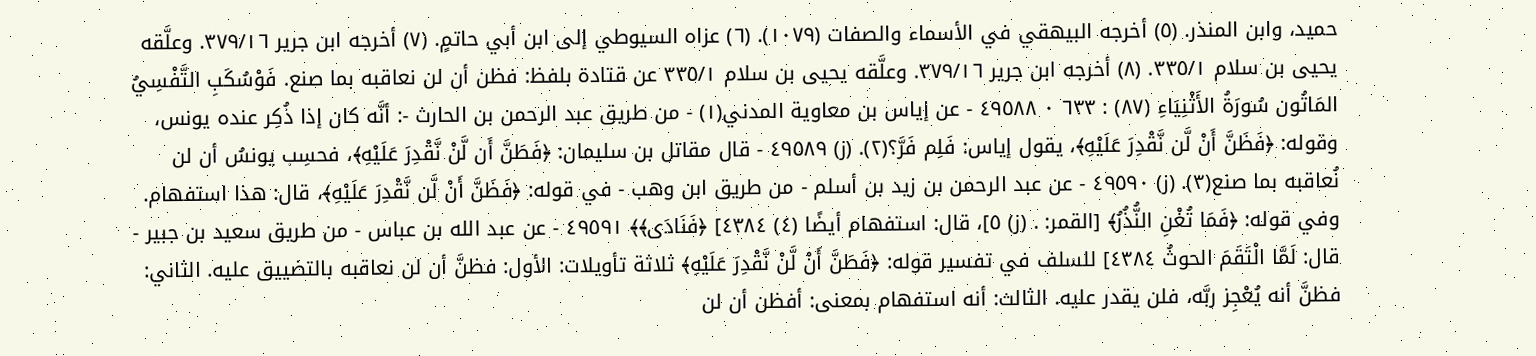حميد، وابن المنذر. (٥) أخرجه البيهقي في الأسماء والصفات (١٠٧٩). (٦) عزاه السيوطي إلى ابن أبي حاتمٍ. (٧) أخرجه ابن جرير ٣٧٩/١٦. وعلَّقه يحيى بن سلام ٣٣٥/١. (٨) أخرجه ابن جرير ٣٧٩/١٦. وعلَّقه يحيى بن سلام ٣٣٥/١ عن قتادة بلفظ: فظن أن لن نعاقبه بما صنع. فَوْسُكَبِ التَّفْسِيُ المَاتُون سُورَةُ الأَثْنِيَاءِ (٨٧) : ٦٣٣ ٠ ٤٩٥٨٨ - عن إياس بن معاوية المدني(١) - من طريق عبد الرحمن بن الحارث -: أنَّه كان إذا ذُكِر عنده يونس، وقوله: ﴿فَظَنَّ أَنْ لَّن نَّقْدِرَ عَلَيْهِ﴾، يقول إياس: فَلِم فَرَّ؟(٢). (ز) ٤٩٥٨٩ - قال مقاتل بن سليمان: ﴿فَطَنَّ أَن لَّنْ نَّقْدِرَ عَلَيْهِ﴾، فحسِب يونسُ أن لن نُعاقبه بما صنع(٣). (ز) ٤٩٥٩٠ - عن عبد الرحمن بن زيد بن أسلم - من طريق ابن وهب - في قوله: ﴿فَظَنَّ أَنْ لَّن نَّقْدِرَ عَلَيْهِ﴾، قال: هذا استفهام. وفي قوله: ﴿فَمَا تُغْنِ النُّذُرُ﴾ [القمر: . (ز) ٥]، قال: استفهام أيضًا (٤) ٤٣٨٤] ﴿فَنَادَى﴾﴾ ٤٩٥٩١ - عن عبد الله بن عباس - من طريق سعيد بن جبير - قال: لَمَّا الْتَقَمَ الحوثُ ٤٣٨٤] للسلف في تفسير قوله: ﴿فَطَنَّ أَنْ لَّنْ نَّقْدِرَ عَلَيْهِ﴾ ثلاثة تأويلات: الأول: فظنَّ أن لن نعاقبه بالتضييق عليه. الثاني: فظنَّ أنه يُعْجِز ربَّه، فلن يقدر عليه. الثالث: أنه استفهام بمعنى: أفظن أن لن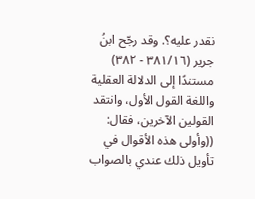نقدر عليه؟. وقد رجّح ابنُ جرير (٣٨١/١٦ - ٣٨٢) مستندًا إلى الدلالة العقلية واللغة القول الأول، وانتقد القولين الآخرين، فقال: ((وأولى هذه الأقوال في تأويل ذلك عندي بالصواب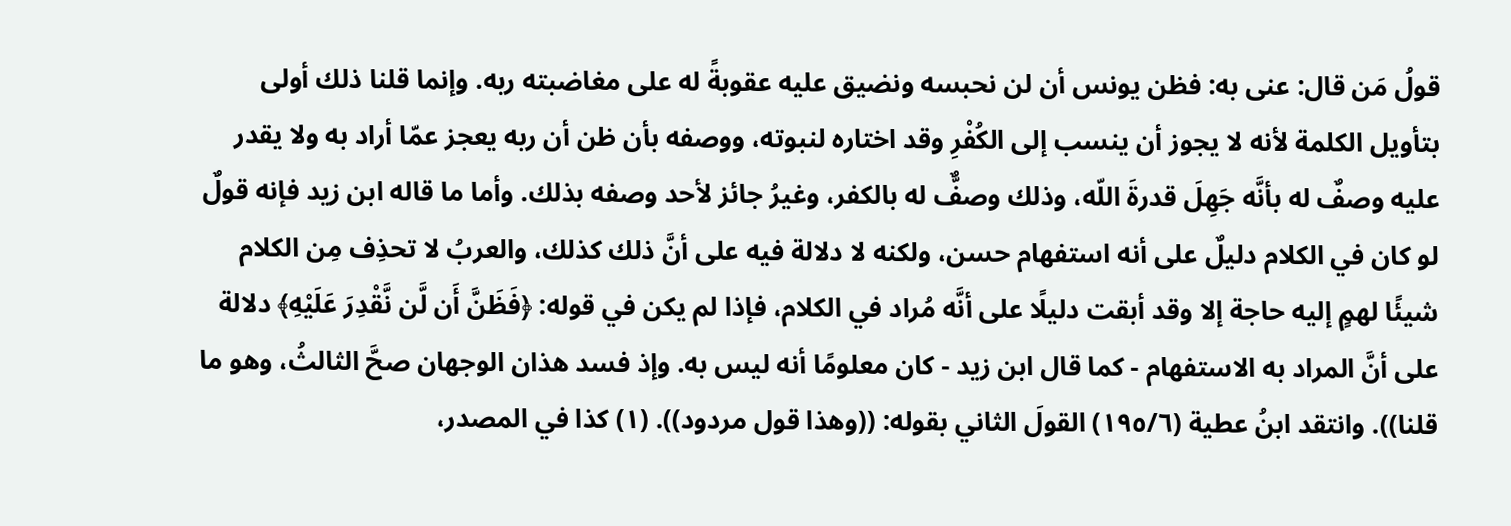قولُ مَن قال: عنى به: فظن يونس أن لن نحبسه ونضيق عليه عقوبةً له على مغاضبته ربه. وإنما قلنا ذلك أولى بتأويل الكلمة لأنه لا يجوز أن ينسب إلى الكُفْرِ وقد اختاره لنبوته، ووصفه بأن ظن أن ربه يعجز عمّا أراد به ولا يقدر عليه وصفٌ له بأنَّه جَهِلَ قدرةَ اللّه، وذلك وصفٌّ له بالكفر، وغيرُ جائز لأحد وصفه بذلك. وأما ما قاله ابن زيد فإنه قولٌ لو كان في الكلام دليلٌ على أنه استفهام حسن، ولكنه لا دلالة فيه على أنَّ ذلك كذلك، والعربُ لا تحذِف مِن الكلام شيئًا لهمٍ إليه حاجة إلا وقد أبقت دليلًا على أنَّه مُراد في الكلام، فإذا لم يكن في قوله: ﴿فَظَنَّ أَن لَّن نَّقْدِرَ عَلَيْهِ﴾ دلالة على أنَّ المراد به الاستفهام - كما قال ابن زيد - كان معلومًا أنه ليس به. وإذ فسد هذان الوجهان صحَّ الثالثُ، وهو ما قلنا)). وانتقد ابنُ عطية (١٩٥/٦) القولَ الثاني بقوله: ((وهذا قول مردود)). (١) كذا في المصدر،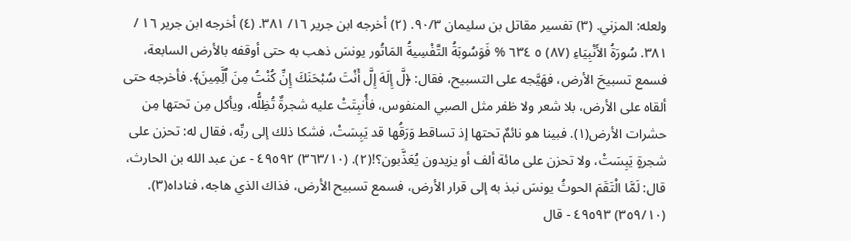ولعله: المزني. (٣) تفسير مقاتل بن سليمان ٩٠/٣. (٢) أخرجه ابن جرير ١٦/ ٣٨١. (٤) أخرجه ابن جرير ١٦ / ٣٨١. سُورَةُ الأَنْبِيَاءِ (٨٧) ٥ ٦٣٤ % فَوَسُوبَةُ التَّفْسِيةُ المَاتُور يونسَ ذهب به حتى أوقفه بالأرض السابعة، فسمع تسبيحَ الأرض، فهَيَّجه على التسبيح، فقال: ﴿لَّ إِلَهَ إِلَّ أَنْتَ سُبْحَنَكَ إِنِّ كُنْتُ مِنَ اُلَِّمِينَ﴾. فأخرجه حتى ألقاه على الأرض، بلا شعر ولا ظفر مثل الصبي المنفوس، فأُنبِتَتْ عليه شجرةٌ تُظِلُّه، ويأكل مِن تحتها مِن حشرات الأرض(١). فبينا هو نائمٌ تحتها إذ تساقط وَرَقُها قد يَبِسَتْ، فشكا ذلك إلى ربِّه، فقال له: تحزن على شجرةٍ يَبِسَتْ، ولا تحزن على مائة ألف أو يزيدون يُعَذَّبون؟!(٢). (٣٦٣/١٠) ٤٩٥٩٢ - عن عبد الله بن الحارث، قال: لَمَّا الْتَقَمَ الحوثُ يونسَ نبذ به إلى قرار الأرض، فسمع تسبيح الأرض، فذاك الذي هاجه، فناداه(٣). (٣٥٩/١٠) ٤٩٥٩٣ - قال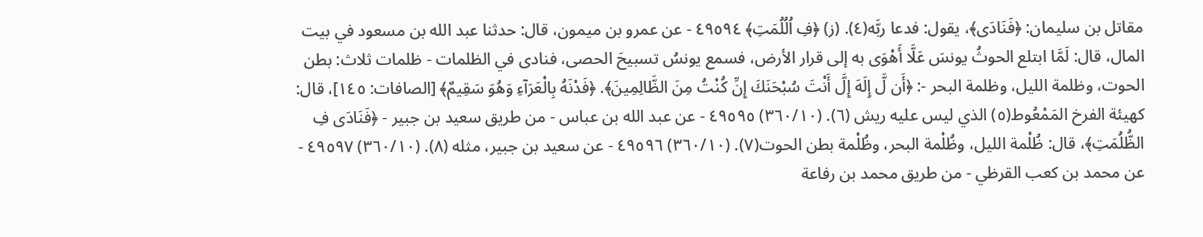مقاتل بن سليمان: ﴿فَنَادَى﴾، يقول: فدعا ربَّه(٤). (ز) ﴿فِ اُلُلُمَتِ﴾ ٤٩٥٩٤ - عن عمرو بن ميمون، قال: حدثنا عبد الله بن مسعود في بيت المال، قال: لَمَّا ابتلع الحوثُ يونسَ عَلَّا أَهْوَى به إلى قرار الأرض، فسمع يونسُ تسبيحَ الحصى، فنادى في الظلمات - ظلمات ثلاث: بطن الحوت، وظلمة الليل، وظلمة البحر -: ﴿أَن لَّ إِلَهَ إِلَّ أَنْتَ سُبْحَنَكَ إِنِّ كُنْتُ مِنَ الظَّالِمِينَ﴾. ﴿فَدْنَهُ بِالْعَرَآءِ وَهُوَ سَقِيمٌ﴾ [الصافات: ١٤٥]، قال: كهيئة الفرخ المَمْعُوط(٥) الذي ليس عليه ريش (٦). (٣٦٠/١٠) ٤٩٥٩٥ - عن عبد الله بن عباس - من طريق سعيد بن جبير - ﴿فَنَادَى فِ الظُّلُمَتِ﴾، قال: ظُلْمة الليل، وظُلْمة البحر، وظُلْمة بطن الحوت(٧). (٣٦٠/١٠) ٤٩٥٩٦ - عن سعيد بن جبير، مثله (٨). (٣٦٠/١٠) ٤٩٥٩٧ - عن محمد بن كعب القرظي - من طريق محمد بن رفاعة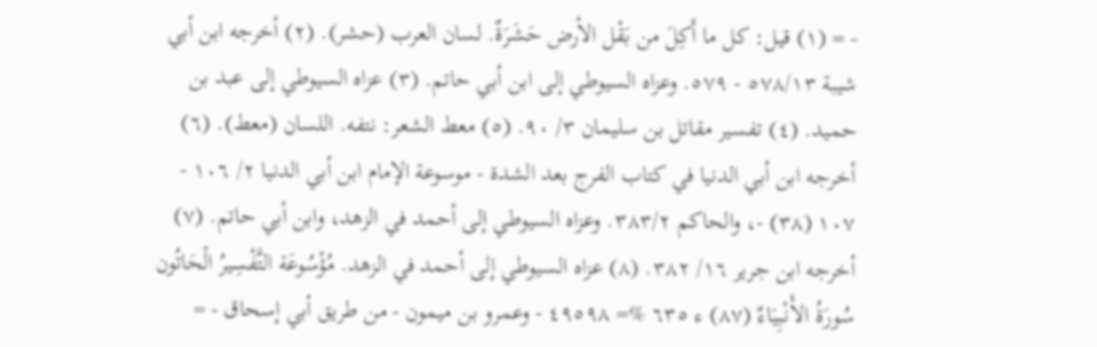- = (١) قيل: كل ما أَكِلَ من بَقْل الأرض حَشَرَةٌ. لسان العرب (حشر). (٢) أخرجه ابن أبي شيبة ٥٧٨/١٣ - ٥٧٩. وعزاه السيوطي إلى ابن أبي حاتم. (٣) عزاه السيوطي إلى عبد بن حميد. (٤) تفسير مقاتل بن سليمان ٣/ ٩٠. (٥) معط الشعر: نتفه. اللسان (معط). (٦) أخرجه ابن أبي الدنيا في كتاب الفرج بعد الشدة - موسوعة الإمام ابن أبي الدنيا ٢/ ١٠٦ - ١٠٧ (٣٨) -، والحاكم ٣٨٣/٢. وعزاه السيوطي إلى أحمد في الزهد، وابن أبي حاتم. (٧) أخرجه ابن جرير ١٦/ ٣٨٢. (٨) عزاه السيوطي إلى أحمد في الزهد. مُؤْسُوعَة التَّفْسِيرُ الْحَاتُون سُورَةُ الأَنْبِيَاءٌ (٨٧) ء ٦٣٥ %= ٤٩٥٩٨ - وعمرو بن ميمون - من طريق أبي إسحاق - =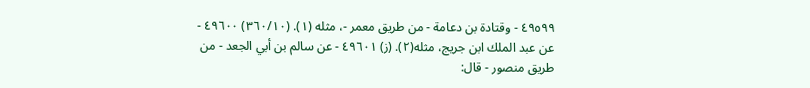٤٩٥٩٩ - وقتادة بن دعامة - من طريق معمر -، مثله (١). (٣٦٠/١٠) ٤٩٦٠٠ - عن عبد الملك ابن جريج، مثله(٢). (ز) ٤٩٦٠١ - عن سالم بن أبي الجعد - من طريق منصور - قال: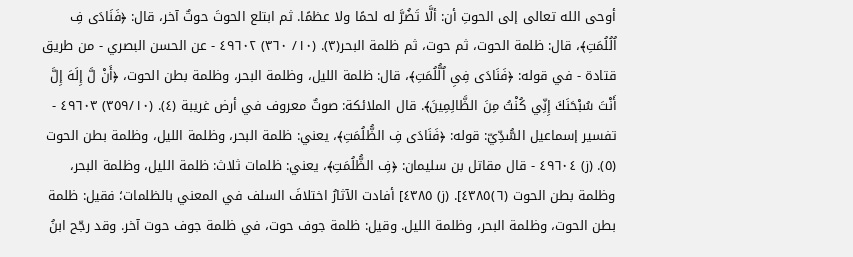أوحى الله تعالى إلى الحوتِ أن: ألَّا تَضُرَّ له لحمًا ولا عظمًا. ثم ابتلع الحوتَ حوتٌ آخر، قال: ﴿فَنَادَى فِ اُلُلُمَتِ﴾، قال: ظلمة الحوت، ثم حوت، ثم ظلمة البحر(٣). (١٠/ ٣٦٠) ٤٩٦٠٢ - عن الحسن البصري - من طريق قتادة - في قوله: ﴿فَنَادَى فِىِ اُلُّلُمَتِ﴾، قال: ظلمة الليل، وظلمة البحر، وظلمة بطن الحوت، ﴿أَنْ لَّ إِلَهَ إِلَّ أَنْتَ سُبْحَنَكَ إِنِّي كُنْتُ مِنَ الظَّالِمِينَ﴾. قال الملائكة: صوتٌ معروف في أرض غريبة (٤). (٣٥٩/١٠) ٤٩٦٠٣ - تفسير إسماعيل السُّدِّيّ: قوله: ﴿فَنَادَى فِ الظُّلُمَتِ﴾، يعني: ظلمة البحر، وظلمة الليل، وظلمة بطن الحوت (٥). (ز) ٤٩٦٠٤ - قال مقاتل بن سليمان: ﴿فِ الظُّلُمَتِ﴾، يعني: ظلمات ثلاث: ظلمة الليل، وظلمة البحر، وظلمة بطن الحوت (٦)٤٣٨٥]. (ز) ٤٣٨٥] أفادت الآثارُ اختلافَ السلف في المعني بالظلمات؛ فقيل: ظلمة بطن الحوت، وظلمة البحر، وظلمة الليل. وقيل: ظلمة جوف حوت، في ظلمة جوف حوت آخر. وقد رجّح ابنُ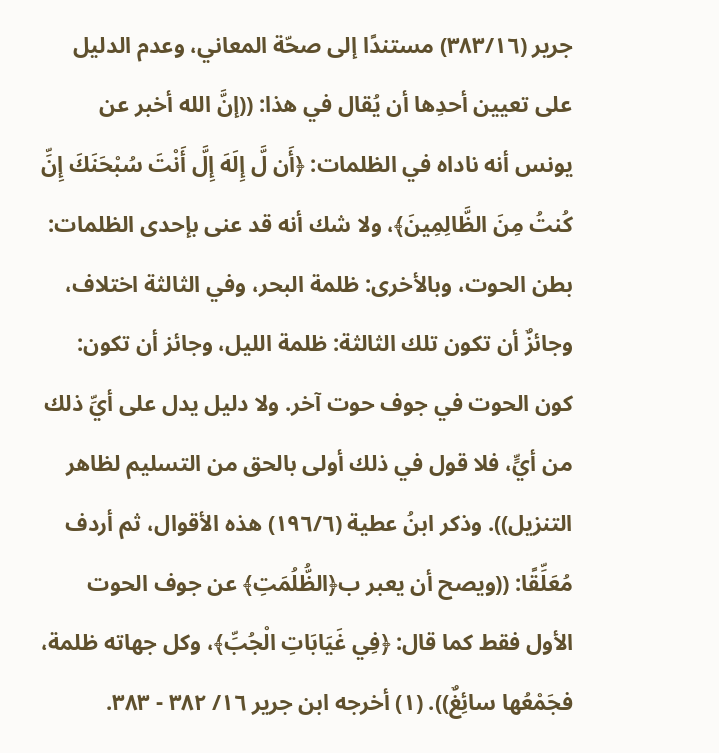جرير (٣٨٣/١٦) مستندًا إلى صحّة المعاني، وعدم الدليل على تعيين أحدِها أن يُقال في هذا: ((إنَّ الله أخبر عن يونس أنه ناداه في الظلمات: ﴿أَن لَّ إِلَهَ إِلَّ أَنْتَ سُبْحَنَكَ إِنِّ كُنتُ مِنَ الظَّالِمِينَ﴾، ولا شك أنه قد عنى بإحدى الظلمات: بطن الحوت، وبالأخرى: ظلمة البحر، وفي الثالثة اختلاف، وجائزٌ أن تكون تلك الثالثة: ظلمة الليل، وجائز أن تكون: كون الحوت في جوف حوت آخر. ولا دليل يدل على أيِّ ذلك من أيٍّ، فلا قول في ذلك أولى بالحق من التسليم لظاهر التنزيل)). وذكر ابنُ عطية (١٩٦/٦) هذه الأقوال، ثم أردف مُعَلِّقًا: ((ويصح أن يعبر ب﴿الظُّلُمَتِ﴾ عن جوف الحوت الأول فقط كما قال: ﴿فِي غَيَابَاتِ الْجُبِّ﴾، وكل جهاته ظلمة، فجَمْعُها سائِغٌ)). (١) أخرجه ابن جرير ١٦/ ٣٨٢ - ٣٨٣.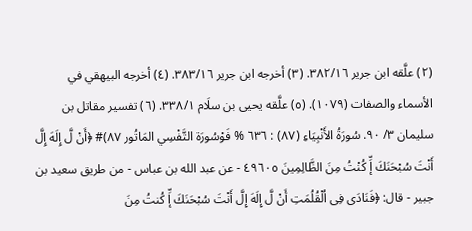(٢) علَّقه ابن جرير ٣٨٢/١٦. (٣) أخرجه ابن جرير ٣٨٣/١٦. (٤) أخرجه البيهقي في الأسماء والصفات (١٠٧٩). (٥) علَّقه يحيى بن سلَام ٣٣٨/١. (٦) تفسير مقاتل بن سليمان ٣/ ٩٠. سُورَةُ الأَنْبِيَاءِ (٨٧) : ٦٣٦ % فَوْسُورَة التَّفْسِي المَاتُور ٨٧)# ﴿أَنْ لَّ إِلَهَ إِلَّ أَنْتَ سُبْحَنَكَ إِّ كُنْتُ مِنَ الظَّالِمِينَ ٤٩٦٠٥ - عن عبد الله بن عباس - من طريق سعيد بن جبير - قال: ﴿فَنَادَى فِى اُلْقُلُمَتِ أَنْ لَّ إِلَهَ إِلَّ أَنْتَ سُبْحَنَكَ إِّ كُنتُ مِنَ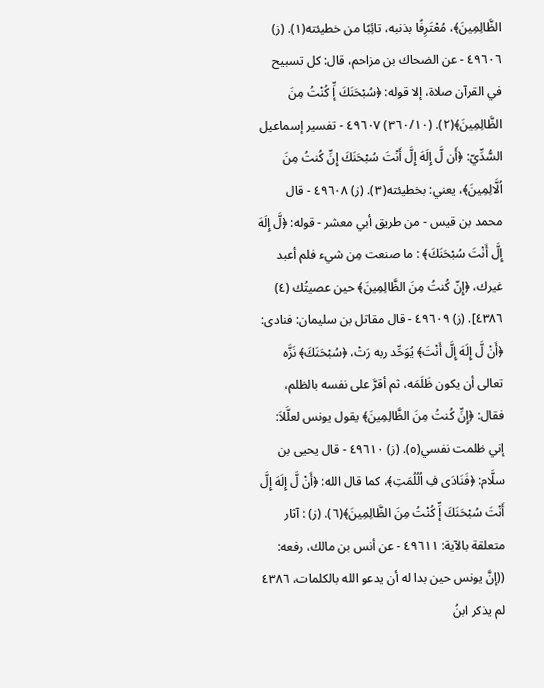الظَّالِمِينَ﴾، مُعْتَرِفًا بذنبه، تائِبًا من خطيئته(١). (ز) ٤٩٦٠٦ - عن الضحاك بن مزاحم، قال: كل تسبيح في القرآن صلاة، إلا قوله: ﴿سُبْحَنَكَ إِّ كُنْتُ مِنَ الظَّالِمِينَ﴾(٢). (٣٦٠/١٠) ٤٩٦٠٧ - تفسير إسماعيل السُّدِّيّ: ﴿أَن لَّ إِلَهَ إِلَّ أَنْتَ سُبْحَنَكَ إِنِّ كُنتُ مِنَ اُلَّالِمِينَ﴾، يعني: بخطيئته(٣). (ز) ٤٩٦٠٨ - قال محمد بن قيس - من طريق أبي معشر - قوله: ﴿لَّ إِلَهَ إِلَّ أَنْتَ سُبْحَنَكَ﴾ : ما صنعت مِن شيء فلم أعبد غيرك، ﴿إِنّ كُنتُ مِنَ الظَّالِمِينَ﴾ حين عصيتُك (٤) ٤٣٨٦]. (ز) ٤٩٦٠٩ - قال مقاتل بن سليمان: فنادى: ﴿أَنْ لَّ إِلَهَ إِلَّ أَنْتَ﴾ يُوَحِّد ربه رَتْ، ﴿سُبْحَنَكَ﴾ نَزَّه تعالى أن يكون ظَلَمَه، ثم أقرَّ على نفسه بالظلم، فقال: ﴿إِنِّ كُنتُ مِنَ الظَّالِمِينَ﴾ يقول يونس لعلَّلاَ: إني ظلمت نفسي(٥). (ز) ٤٩٦١٠ - قال يحيى بن سلَّام: ﴿فَنَادَى فِ اُلُلُمَتِ﴾، كما قال الله: ﴿أَنْ لَّ إِلَهَ إِلَّ أَنْتَ سُبْحَنَكَ إِّ كُنْتُ مِنَ الظَّالِمِينَ﴾(٦). (ز) : آثار متعلقة بالآية: ٤٩٦١١ - عن أنس بن مالك، رفعه: ((إنَّ يونس حين بدا له أن يدعو الله بالكلمات، ٤٣٨٦ لم يذكر ابنُ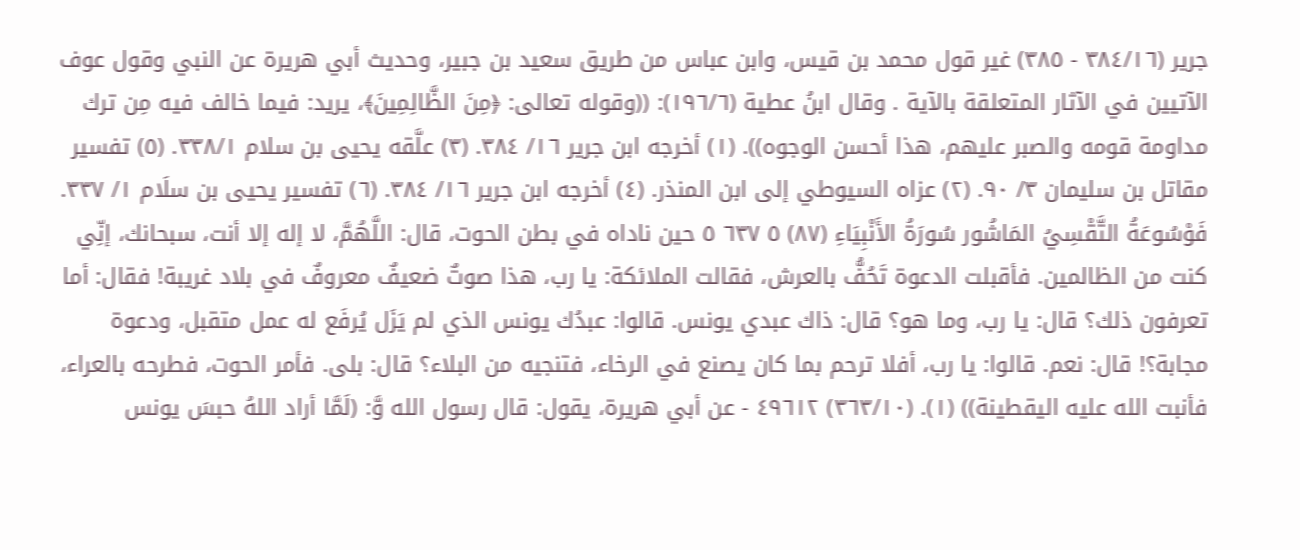جرير (٣٨٤/١٦ - ٣٨٥) غير قول محمد بن قيس، وابن عباس من طريق سعيد بن جبير، وحديث أبي هريرة عن النبي وقول عوف الآتيين في الآثار المتعلقة بالآية . وقال ابنُ عطية (١٩٦/٦): ((وقوله تعالى: ﴿مِنَ الظَّالِمِينَ﴾، يريد: فيما خالف فيه مِن ترك مداومة قومه والصبر عليهم، هذا أحسن الوجوه)). (١) أخرجه ابن جرير ١٦/ ٣٨٤. (٣) علَّقه يحيى بن سلام ٣٣٨/١. (٥) تفسير مقاتل بن سليمان ٣/ ٩٠. (٢) عزاه السيوطي إلى ابن المنذر. (٤) أخرجه ابن جرير ١٦/ ٣٨٤. (٦) تفسير يحيى بن سلَام ١/ ٣٣٧. فَوْسُوعَةُ التَّقْسِيُ المَاشُور سُورَةُ الأَنْبِيَاءِ (٨٧) ٥ ٦٣٧ ٥ حين ناداه في بطن الحوت، قال: اللَّهُمَّ، لا إله إلا أنت، سبحانك، إنِّي كنت من الظالمين. فأقبلت الدعوة تَحُفُّ بالعرش، فقالت الملائكة: يا رب، هذا صوتٌ ضعيفٌ معروفٌ في بلاد غريبة! فقال: أما تعرفون ذلك؟ قال: يا رب، وما هو؟ قال: ذاك عبدي يونس. قالوا: عبدُك يونس الذي لم يَزَل يُرفَع له عمل متقبل، ودعوة مجابة؟! قال: نعم. قالوا: يا رب، أفلا ترحم بما كان يصنع في الرخاء، فتنجيه من البلاء؟ قال: بلى. فأمر الحوت، فطرحه بالعراء، فأنبت الله عليه اليقطينة)) (١). (٣٦٣/١٠) ٤٩٦١٢ - عن أبي هريرة، يقول: قال رسول الله وَّ: (لَمَّا أراد اللهُ حبسَ يونس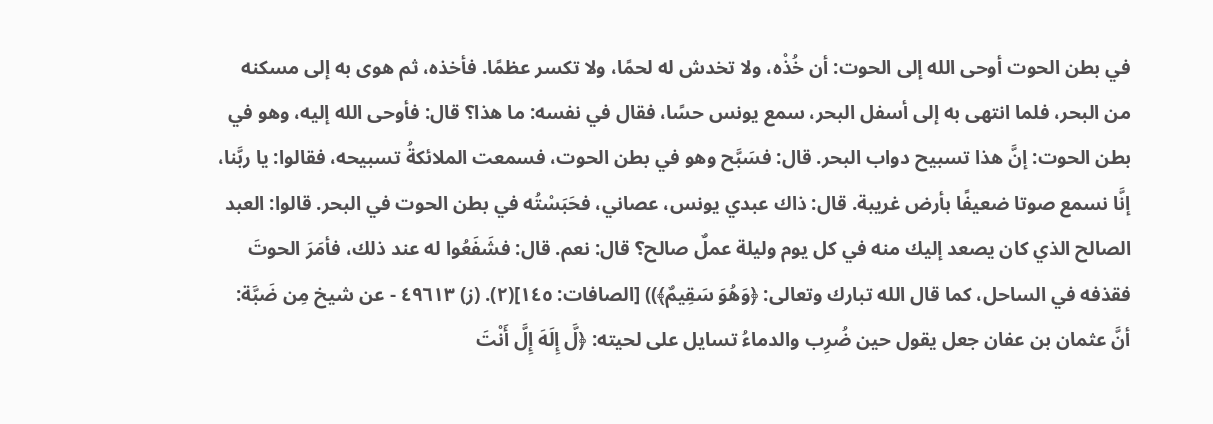في بطن الحوت أوحى الله إلى الحوت: أن خُذْه، ولا تخدش له لحمًا، ولا تكسر عظمًا. فأخذه، ثم هوى به إلى مسكنه من البحر، فلما انتهى به إلى أسفل البحر، سمع يونس حسًا، فقال في نفسه: ما هذا؟ قال: فأوحى الله إليه، وهو في بطن الحوت: إنَّ هذا تسبيح دواب البحر. قال: فسَبَّح وهو في بطن الحوت، فسمعت الملائكةُ تسبيحه، فقالوا: يا ربَّنا، إنَّا نسمع صوتا ضعيفًا بأرض غريبة. قال: ذاك عبدي يونس، عصاني، فحَبَسْتُه في بطن الحوت في البحر. قالوا: العبد الصالح الذي كان يصعد إليك منه في كل يوم وليلة عملٌ صالح؟ قال: نعم. قال: فشَفَعُوا له عند ذلك، فأمَرَ الحوتَ فقذفه في الساحل، كما قال الله تبارك وتعالى: ﴿وَهُوَ سَقِيمٌ﴾)) [الصافات: ١٤٥](٢). (ز) ٤٩٦١٣ - عن شيخ مِن ضَبَّة: أنَّ عثمان بن عفان جعل يقول حين ضُرِب والدماءُ تسايل على لحيته: ﴿لَّ إِلَهَ إِلَّ أَنْتَ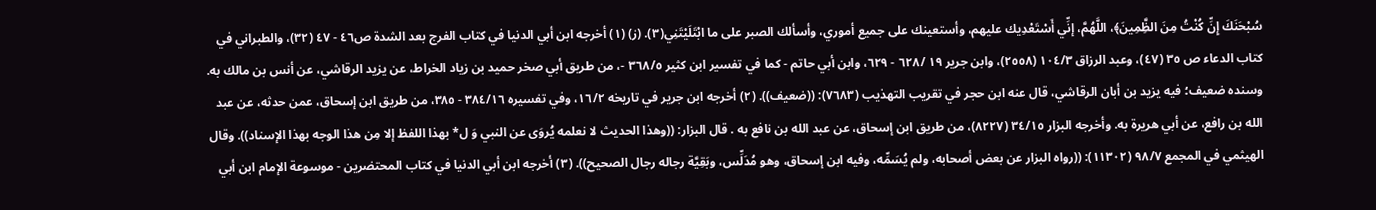سُبْحَنَكَ إِنِّ كُنْتُ مِنَ الظَِّمِينَ﴾، اللَّهُمَّ، إنِّي أَسْتَعْدِيك عليهم، وأستعينك على جميع أموري، وأسألك الصبر على ما ابْتَلَيْتَنِي(٣). (ز) (١) أخرجه ابن أبي الدنيا في كتاب الفرج بعد الشدة ص٤٦ - ٤٧ (٣٢)، والطبراني في كتاب الدعاء ص ٣٥ (٤٧)، وعبد الرزاق ١٠٤/٣ (٢٥٥٨)، وابن جرير ١٩ /٦٢٨ - ٦٢٩، وابن أبي حاتم - كما في تفسير ابن كثير ٣٦٨/٥ -، من طريق أبي صخر حميد بن زياد الخراط، عن يزيد الرقاشي، عن أنس بن مالك به. وسنده ضعيف؛ فيه يزيد بن أبان الرقاشي، قال عنه ابن حجر في تقريب التهذيب (٧٦٨٣): ((ضعيف)). (٢) أخرجه ابن جرير في تاريخه ١٦/٢، وفي تفسيره ٣٨٤/١٦ - ٣٨٥، من طريق ابن إسحاق، عمن حدثه، عن عبد الله بن رافع، عن أبي هريرة به. وأخرجه البزار ٣٤/١٥ (٨٢٢٧)، من طريق ابن إسحاق، عن عبد الله بن نافع به . قال البزار: ((وهذا الحديث لا نعلمه يُروَى عن النبي وَ ل* بهذا اللفظ إلا مِن هذا الوجه بهذا الإسناد)). وقال الهيثمي في المجمع ٩٨/٧ (١١٣٠٢): ((رواه البزار عن بعض أصحابه، ولم يُسَمِّه، وفيه ابن إسحاق، وهو مُدَلِّس، وبَقِيَّة رجاله رجال الصحيح)). (٣) أخرجه ابن أبي الدنيا في كتاب المحتضرين - موسوعة الإمام ابن أبي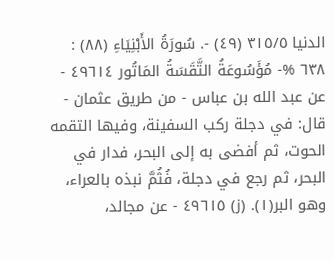الدنيا ٣١٥/٥ (٤٩) -. سُورَةُ الأَبْنِيَاءِ (٨٨) : ٦٣٨ %- مُؤَسُوعَةُ التَّقَسَةُ المَاتُور ٤٩٦١٤ - عن عبد الله بن عباس - من طريق عثمان - قال: في دجلة ركب السفينة، وفيها التقمه الحوت، ثم أفضى به إلى البحر، فدار في البحر، ثم رجع في دجلة، فُثُمَّ نبذه بالعراء، وهو البر(١). (ز) ٤٩٦١٥ - عن مجالد،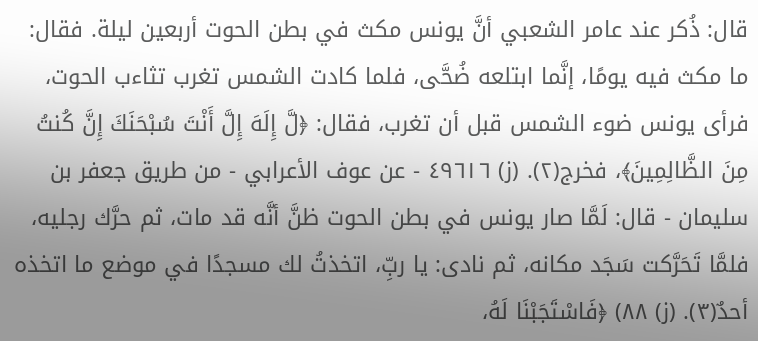قال: ذُكر عند عامر الشعبي أنَّ يونس مكث في بطن الحوت أربعين ليلة. فقال: ما مكث فيه يومًا، إنَّما ابتلعه ضُحَّى، فلما كادت الشمس تغرب تثاءب الحوت، فرأى يونس ضوء الشمس قبل أن تغرب، فقال: ﴿لَّ إِلَهَ إِلَّ أَنْتَ سُبْحَنَكَ إِنَّ كُنتُ مِنَ الظَّالِمِينَ﴾، فخرج(٢). (ز) ٤٩٦١٦ - عن عوف الأعرابي - من طريق جعفر بن سليمان - قال: لَمَّا صار يونس في بطن الحوت ظنَّ أنَّه قد مات، ثم حرَّك رجليه، فلمَّا تَحَرَّكت سَجَد مكانه، ثم نادى: يا ربِّ، اتخذتُ لك مسجدًا في موضع ما اتخذه أحدٌ(٣). (ز) ٨٨) ﴿فَاسْتَجَبْنَا لَهُ،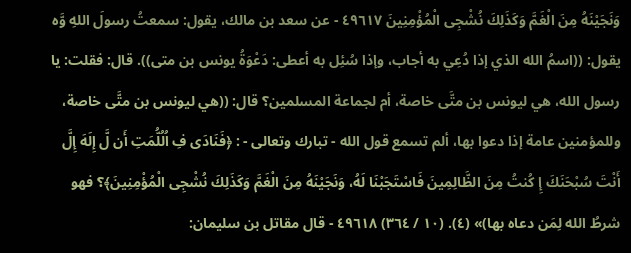وَنَجَيْنَهُ مِنَ الْغَمَّ وَكَذَلِكَ نُشْجِى الْمُؤْمِنِينَ ٤٩٦١٧ - عن سعد بن مالك، يقول: سمعتُ رسولَ اللهِ وَّه يقول: ((اسمُ الله الذي إذا دُعِي به أجاب، وإذا سُئِل به أعطى: دَعْوَةُ يونس بن متى)). قال: فقلت: يا رسول الله، هي ليونس بن متَّى خاصة، أم لجماعة المسلمين؟ قال: ((هي ليونس بن متَّى خاصة، وللمؤمنين عامة إذا دعوا بها، ألم تسمع قول الله - تبارك وتعالى - : ﴿فَنَادَى فِ اُلُلُّمَتِ أَن لَّ إِلَهَ إِلَّ أَنْتَ سُبْحَنَكَ إِ كُنتُ مِنَ الظَّالِمِينَ فَاسْتَجَبْنَا لَهُ، وَنَجَيْنَهُ مِنَ الْغَمَّ وَكَذَلِكَ نُشْجِى الْمُؤْمِنِينَ﴾؟ فهو شرطُ الله لِمَن دعاه بها)» (٤). (١٠ / ٣٦٤) ٤٩٦١٨ - قال مقاتل بن سليمان: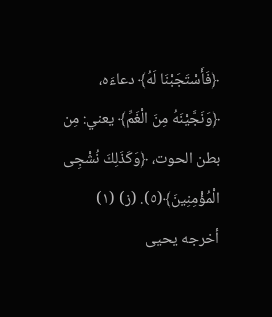﴿فَأَسْتَجَبْنَا لَهُ﴾ دعاءَه، ﴿وَنَجَّيْنَهُ مِنَ الْغَمِّ﴾ يعني: مِن بطن الحوت، ﴿وَكَذَلِكَ نُشْجِى الْمُؤْمِنِينَ﴾(٥). (ز) (١) أخرجه يحيى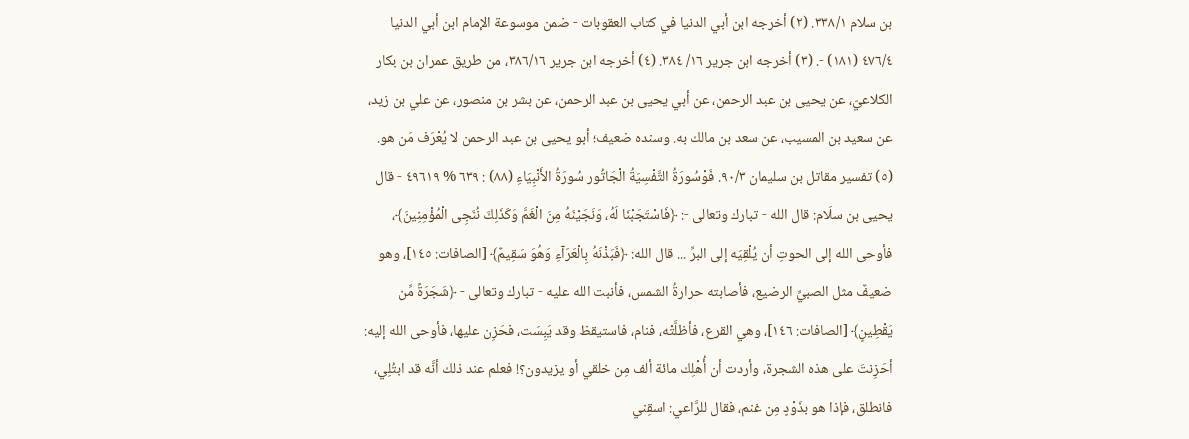بن سلام ٣٣٨/١. (٢) أخرجه ابن أبي الدنيا في كتاب العقوبات - ضمن موسوعة الإمام ابن أبي الدنيا ٤٧٦/٤ (١٨١) -. (٣) أخرجه ابن جرير ١٦/ ٣٨٤. (٤) أخرجه ابن جرير ٣٨٦/١٦، من طريق عمران بن بكار الكلاعيّ، عن يحيى بن عبد الرحمن، عن أبي يحيى بن عبد الرحمن، عن بشر بن منصور، عن علي بن زيد، عن سعيد بن المسيب، عن سعد بن مالك به. وسنده ضعيف؛ أبو يحيى بن عبد الرحمن لا يُعْرَف مَن هو. (٥) تفسير مقاتل بن سليمان ٩٠/٣. فَوْسُورَةُ التَّفْسِيَةُ الْجَاتُور سُورَةُ الأَنْبِيَاءِ (٨٨) : ٦٣٩ % ٤٩٦١٩ - قال يحيى بن سلَام: قال الله - تبارك وتعالى -: ﴿فَاسْتَجَبْنَا لَهُ، وَنَجَيْنَهُ مِنَ الْغَمَّ وَكَذَلِكَ نُنَجِى الْمُؤْمِنِينَ﴾، فأوحى الله إلى الحوتِ أن يُلْقِيَه إلى البرِّ ... قال الله: ﴿فَبَذْنَهُ بِالْعَرَآءِ وَهُوَ سَقِيمٌ﴾ [الصافات: ١٤٥]، وهو ضعيفٌ مثل الصبيِّ الرضيع، فأصابته حرارةُ الشمس، فأنبت الله عليه - تبارك وتعالى - ﴿شَجَرَةً مِّن يَقْطِينٍ﴾ [الصافات: ١٤٦]، وهي القرع، فأظلَّتْه، فنام، فاستيقظ وقد يَبِسَت، فحَزِن عليها، فأوحى الله إليه: أحَزِنتَ على هذه الشجرة، وأردت أن أُهْلِك مائة ألف مِن خلقي أو يزيدون؟! فعلم عند ذلك أنَّه قد ابتُلِي، فانطلق، فإذا هو بذَوْدٍ مِن غنم، فقال للرَّاعي: اسقِني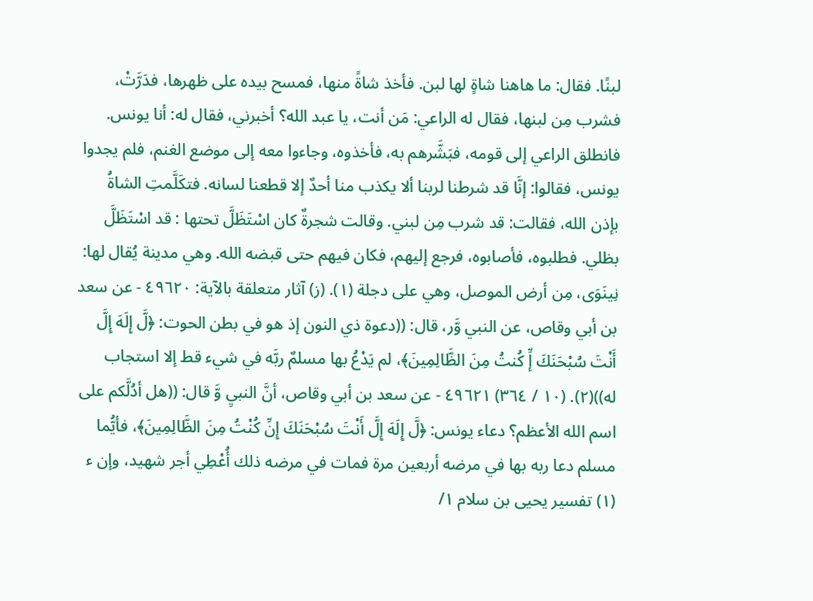لبنًا. فقال: ما هاهنا شاةٍ لها لبن. فأخذ شاةً منها، فمسح بيده على ظهرها، فدَرَّتْ، فشرب مِن لبنها، فقال له الراعي: مَن أنت، يا عبد الله؟ أخبرني، فقال له: أنا يونس. فانطلق الراعي إلى قومه، فبَشَّرهم به، فأخذوه، وجاءوا معه إلى موضع الغنم، فلم يجدوا يونس، فقالوا: إنَّا قد شرطنا لربنا ألا يكذب منا أحدٌ إلا قطعنا لسانه. فتكَلَّمتِ الشاةُ بإذن الله، فقالت: قد شرب مِن لبني. وقالت شجرةٌ كان اسْتَظَلَّ تحتها : قد اسْتَظَلَّ بظلي. فطلبوه، فأصابوه، فرجع إليهم، فكان فيهم حتى قبضه الله. وهي مدينة يُقال لها: نِينَوَى، مِن أرض الموصل، وهي على دجلة (١). (ز) آثار متعلقة بالآية: ٤٩٦٢٠ - عن سعد بن أبي وقاص، عن النبي وَّر، قال: ((دعوة ذي النون إذ هو في بطن الحوت: ﴿لَّ إِلَهَ إِلَّ أَنْتَ سُبْحَنَكَ إِّ كُنتُ مِنَ الظَّالِمِينَ﴾، لم يَدْعُ بها مسلمٌ ربَّه في شيء قط إلا استجاب له))(٢). (١٠ / ٣٦٤) ٤٩٦٢١ - عن سعد بن أبي وقاص، أنَّ النبيِ وَّ قال: ((هل أدُلَّكم على اسم الله الأعظم؟ دعاء يونس: ﴿لَّ إِلَهَ إِلَّ أَنْتَ سُبْحَنَكَ إِنِّ كُنْتُ مِنَ الظَّالِمِينَ﴾، فأيُّما مسلم دعا ربه بها في مرضه أربعين مرة فمات في مرضه ذلك أُعْطِي أجر شهيد، وإن ء (١) تفسير يحيى بن سلام ١/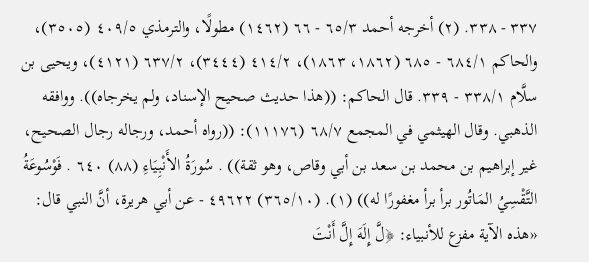٣٣٧ - ٣٣٨. (٢) أخرجه أحمد ٦٥/٣ - ٦٦ (١٤٦٢) مطولًا، والترمذي ٤٠٩/٥ (٣٥٠٥)، والحاكم ٦٨٤/١ - ٦٨٥ (١٨٦٢، ١٨٦٣)، ٤١٤/٢ (٣٤٤٤)، ٦٣٧/٢ (٤١٢١)، ويحيى بن سلَّام ٣٣٨/١ - ٣٣٩. قال الحاكم: ((هذا حديث صحيح الإسناد، ولم يخرجاه)). ووافقه الذهبي. وقال الهيثمي في المجمع ٦٨/٧ (١١١٧٦): ((رواه أحمد، ورجاله رجال الصحيح، غير إبراهيم بن محمد بن سعد بن أبي وقاص، وهو ثقة)) . سُورَةُ الأَنْبِيَاءِ (٨٨) ٦٤٠ . فَوْسُوعَةُ التَّقْسِيُ المَاتُور برأ برأ مغفورًا له)) (١). (٣٦٥/١٠) ٤٩٦٢٢ - عن أبي هريرة، أنَّ النبي قال: «هذه الآية مفزع للأنبياء: ﴿لَّ إِلَهَ إِلَّ أَنْتَ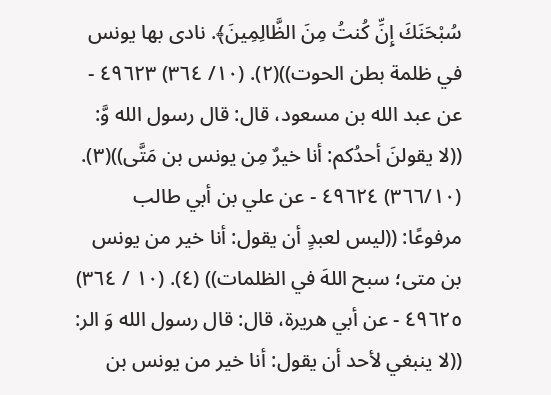سُبْحَنَكَ إِنِّ كُنتُ مِنَ الظَّالِمِينَ﴾. نادى بها يونس في ظلمة بطن الحوت))(٢). (١٠/ ٣٦٤) ٤٩٦٢٣ - عن عبد الله بن مسعود، قال: قال رسول الله وَّ: ((لا يقولنَ أحدُكم: أنا خيرٌ مِن يونس بن مَتَّى))(٣). (٣٦٦/١٠) ٤٩٦٢٤ - عن علي بن أبي طالب مرفوعًا: ((ليس لعبدٍ أن يقول: أنا خير من يونس بن متى؛ سبح اللهَ في الظلمات)) (٤). (١٠ / ٣٦٤) ٤٩٦٢٥ - عن أبي هريرة، قال: قال رسول الله وَ الر: ((لا ينبغي لأحد أن يقول: أنا خير من يونس بن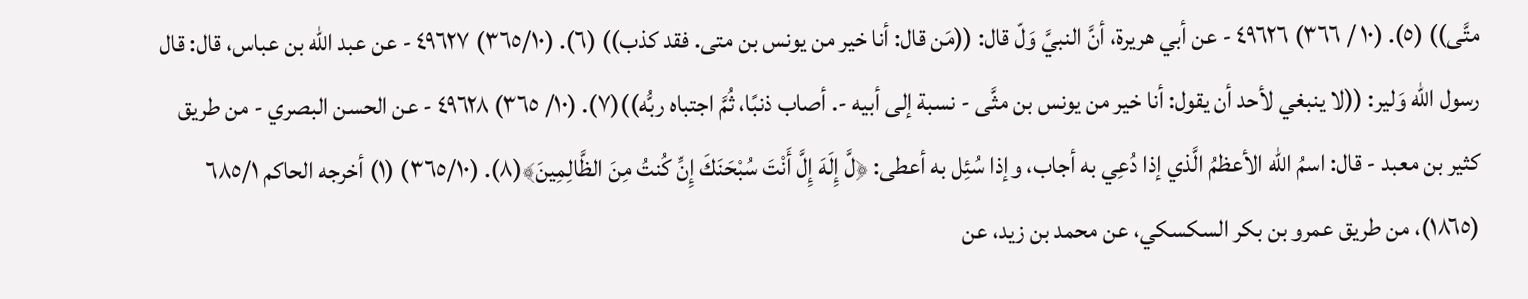متَّى)) (٥). (١٠ / ٣٦٦) ٤٩٦٢٦ - عن أبي هريرة، أنَّ النبيَّ وَلّ قال: ((مَن قال: أنا خير من يونس بن متى. فقد كذب)) (٦). (٣٦٥/١٠) ٤٩٦٢٧ - عن عبد الله بن عباس، قال: قال رسول الله وَلير: ((لا ينبغي لأحد أن يقول: أنا خير من يونس بن مثَّى - نسبة إلى أبيه -. أصاب ذنبًا، ثُمَّ اجتباه ربُّه))(٧). (١٠/ ٣٦٥) ٤٩٦٢٨ - عن الحسن البصري - من طريق كثير بن معبد - قال: اسمُ الله الأعظمُ الَّذي إذا دُعِي به أجاب، وإذا سُئِل به أعطى: ﴿لَّ إِلَهَ إِلَّ أَنْتَ سُبْحَنَكَ إِنِّ كُنتُ مِنَ الظَّالِمِينَ﴾(٨). (٣٦٥/١٠) (١) أخرجه الحاكم ٦٨٥/١ (١٨٦٥)، من طريق عمرو بن بكر السكسكي، عن محمد بن زيد، عن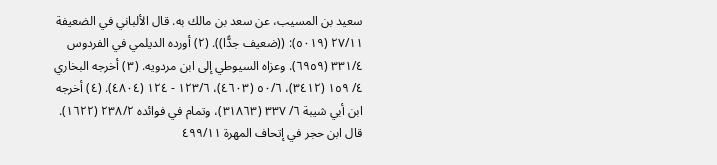سعيد بن المسيب، عن سعد بن مالك به. قال الألباني في الضعيفة ٢٧/١١ (٥٠١٩): ((ضعيف جدًّا)). (٢) أورده الديلمي في الفردوس ٣٣١/٤ (٦٩٥٩). وعزاه السيوطي إلى ابن مردويه. (٣) أخرجه البخاري ٤/ ١٥٩ (٣٤١٢)، ٥٠/٦ (٤٦٠٣)، ١٢٣/٦ - ١٢٤ (٤٨٠٤). (٤) أخرجه ابن أبي شيبة ٦/ ٣٣٧ (٣١٨٦٣)، وتمام في فوائده ٢٣٨/٢ (١٦٢٢). قال ابن حجر في إتحاف المهرة ٤٩٩/١١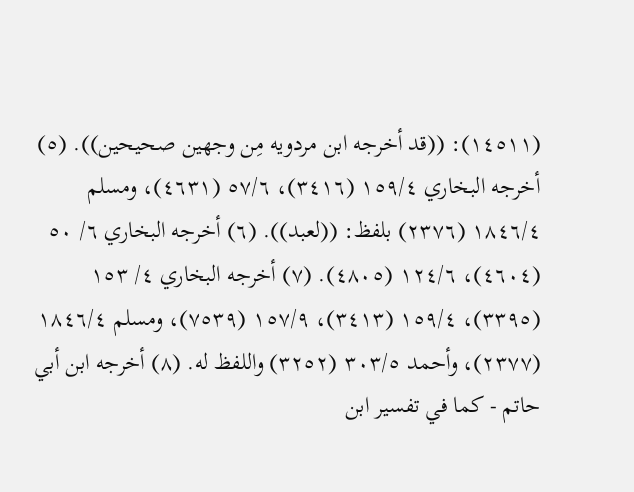(١٤٥١١): ((قد أخرجه ابن مردويه مِن وجهين صحيحين)). (٥) أخرجه البخاري ١٥٩/٤ (٣٤١٦)، ٥٧/٦ (٤٦٣١)، ومسلم ١٨٤٦/٤ (٢٣٧٦) بلفظ: ((لعبد)). (٦) أخرجه البخاري ٦/ ٥٠ (٤٦٠٤)، ١٢٤/٦ (٤٨٠٥). (٧) أخرجه البخاري ٤/ ١٥٣ (٣٣٩٥)، ١٥٩/٤ (٣٤١٣)، ١٥٧/٩ (٧٥٣٩)، ومسلم ١٨٤٦/٤ (٢٣٧٧)، وأحمد ٣٠٣/٥ (٣٢٥٢) واللفظ له. (٨) أخرجه ابن أبي حاتم - كما في تفسير ابن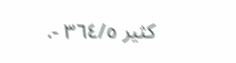كثير ٣٦٤/٥ -.